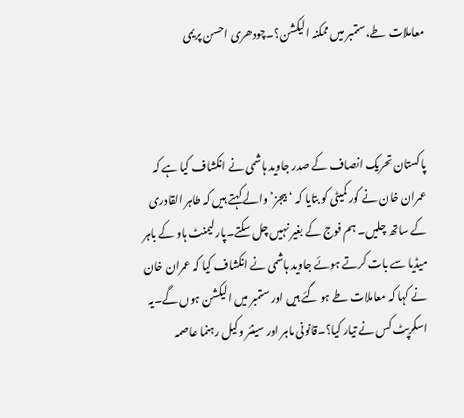معاملات طے،ستمبر میں ممکنہ الیکشن؟۔چودھری احسن پریمی



پاکستان تحریک انصاف کے صدر جاوید ہاشمی نے انکشاف کیا ہے کہ عمران خان نے کور کمیٹی کو بتایا کہ ‘بیجز’ والے کہتے ہیں کہ طاہر القادری کے ساتھ چلیں۔ ہم فوج کے بغیر نہیں چل سکتے۔پارلیمنٹ ہاو کے باہر میڈیا سے بات کرتے ہوئے جاوید ہاشمی نے انکشاف کیا کہ عمران خان نے کہا کہ معاملات طے ہو گئے ہیں اور ستمبر میں الیکشن ہوں گے۔یہ اسکرپٹ کس نے تیار کیا؟۔قانونی ماہر اور سینئر وکیل رہنما عاصمہ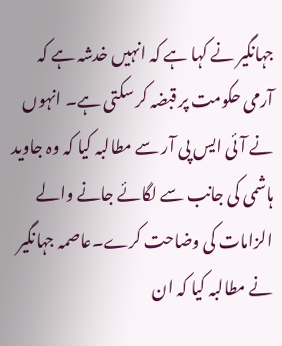جہانگیر نے کہا ہے کہ انہیں خدشہ ہے کہ آرمی حکومت پر قبضہ کر سکتی ہے۔ انہوں نے آئی ایس پی آر سے مطالبہ کیا کہ وہ جاوید ہاشمی کی جانب سے لگائے جانے والے الزامات کی وضاحت کرے۔عاصمہ جہانگیر نے مطالبہ کیا کہ ان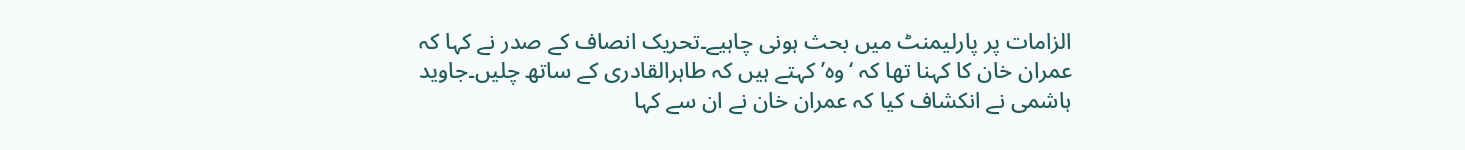الزامات پر پارلیمنٹ میں بحث ہونی چاہیے۔تحریک انصاف کے صدر نے کہا کہ عمران خان کا کہنا تھا کہ ‘وہ’ کہتے ہیں کہ طاہرالقادری کے ساتھ چلیں۔جاوید ہاشمی نے انکشاف کیا کہ عمران خان نے ان سے کہا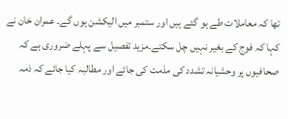تھا کہ معاملات طے ہو گئے ہیں اور ستمبر میں الیکشن ہوں گے۔ عمران خان نے کہا کہ فوج کے بغیر نہیں چل سکتے۔مزید تفصیل سے پہلے ضروری ہے کہ صحافیوں پر وحشیانہ تشدد کی مذمت کی جائے اور مطالبہ کیا جائے کہ ذمہ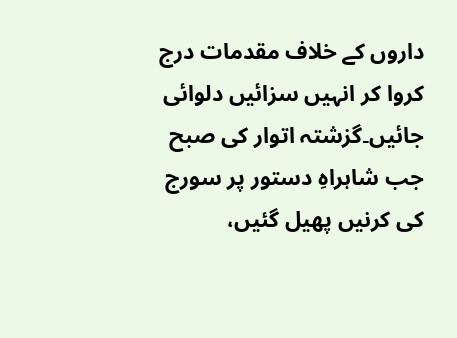داروں کے خلاف مقدمات درج کروا کر انہیں سزائیں دلوائی جائیں۔گزشتہ اتوار کی صبح جب شاہراہِ دستور پر سورج کی کرنیں پھیل گئیں،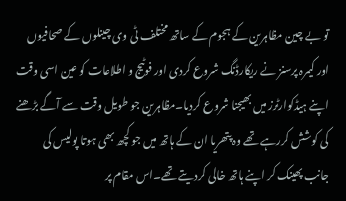تو بے چین مظاہرین کے ہجوم کے ساتھ مختلف ٹی وی چینلوں کے صحافیوں اور کیمرہ پرسنز نے ریکارڈنگ شروع کردی اور فوٹیج و اطلاعات کو عین اسی وقت اپنے ہیڈکوارٹرز میں بھیجنا شروع کردیا۔مظاہرین جو طویل وقت سے آگے بڑھنے کی کوشش کررہے تھے وہ پتھریا ان کے ہاتھ میں جو کچھ بھی ہوتا پولیس کی جانب پھینک کر اپنے ہاتھ خالی کردیتے تھے۔اس مقام پر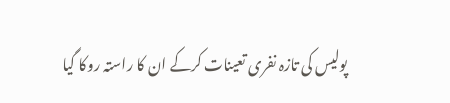پولیس کی تازہ نفری تعینات کرکے ان کا راستہ روکا گیا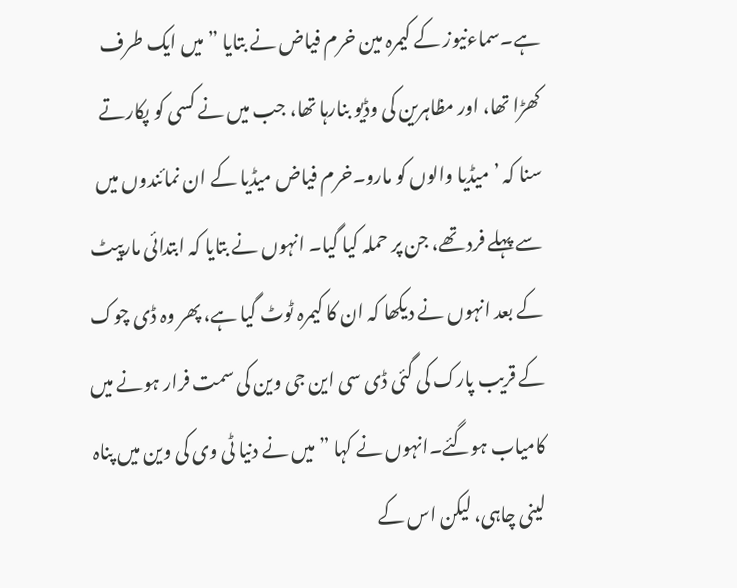ہے۔سماءنیوز کے کیمرہ مین خرم فیاض نے بتایا ”میں ایک طرف کھڑا تھا، اور مظاہرین کی وڈیو بنارہا تھا، جب میں نے کسی کو پکارتے سنا کہ ’میڈیا والوں کو مارو۔خرم فیاض میڈیا کے ان نمائندوں میں سے پہلے فرد تھے، جن پر حملہ کیا گیا۔ انہوں نے بتایا کہ ابتدائی مارپیٹ کے بعد انہوں نے دیکھا کہ ان کا کیمرہ ٹوٹ گیا ہے، پھر وہ ڈی چوک کے قریب پارک کی گئی ڈی سی این جی وین کی سمت فرار ہونے میں کامیاب ہوگئے۔انہوں نے کہا ”میں نے دنیا ٹی وی کی وین میں پناہ لینی چاہی، لیکن اس کے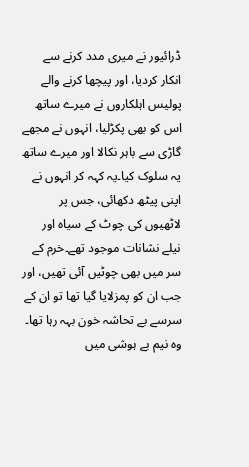ڈرائیور نے میری مدد کرنے سے انکار کردیا، اور پیچھا کرنے والے پولیس اہلکاروں نے میرے ساتھ اس کو بھی پکڑلیا، انہوں نے مجھے گاڑی سے باہر نکالا اور میرے ساتھ یہ سلوک کیا۔یہ کہہ کر انہوں نے اپنی پیٹھ دکھائی، جس پر لاٹھیوں کی چوٹ کے سیاہ اور نیلے نشانات موجود تھے۔خرم کے سر میں بھی چوٹیں آئی تھیں، اور جب ان کو پمزلایا گیا تھا تو ان کے سرسے بے تحاشہ خون بہہ رہا تھا۔ وہ نیم بے ہوشی میں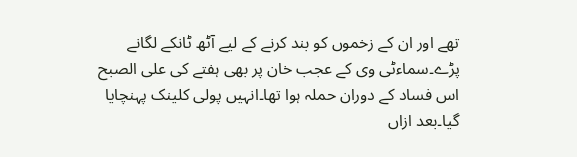تھے اور ان کے زخموں کو بند کرنے کے لیے آٹھ ٹانکے لگانے پڑے۔سماءٹی وی کے عجب خان پر بھی ہفتے کی علی الصبح اس فساد کے دوران حملہ ہوا تھا۔انہیں پولی کلینک پہنچایا گیا۔بعد ازاں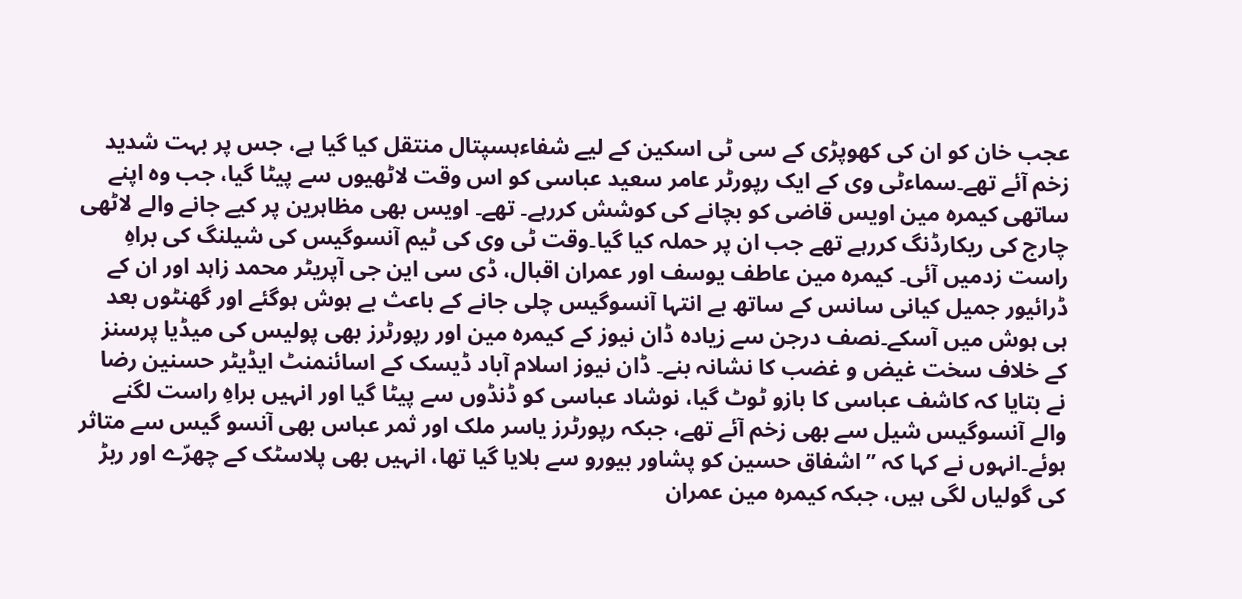عجب خان کو ان کی کھوپڑی کے سی ٹی اسکین کے لیے شفاءہسپتال منتقل کیا گیا ہے، جس پر بہت شدید زخم آئے تھے۔سماءٹی وی کے ایک رپورٹر عامر سعید عباسی کو اس وقت لاٹھیوں سے پیٹا گیا، جب وہ اپنے ساتھی کیمرہ مین اویس قاضی کو بچانے کی کوشش کررہے۔ تھے۔ اویس بھی مظاہرین پر کیے جانے والے لاٹھی چارج کی ریکارڈنگ کررہے تھے جب ان پر حملہ کیا گیا۔وقت ٹی وی کی ٹیم آنسوگیس کی شیلنگ کی براہِ راست زدمیں آئی۔ کیمرہ مین عاطف یوسف اور عمران اقبال، ڈی سی این جی آپریٹر محمد زاہد اور ان کے ڈرائیور جمیل کیانی سانس کے ساتھ بے انتہا آنسوگیس چلی جانے کے باعث بے ہوش ہوگئے اور گھنٹوں بعد ہی ہوش میں آسکے۔نصف درجن سے زیادہ ڈان نیوز کے کیمرہ مین اور رپورٹرز بھی پولیس کی میڈیا پرسنز کے خلاف سخت غیض و غضب کا نشانہ بنے۔ ڈان نیوز اسلام آباد ڈیسک کے اسائنمنٹ ایڈیٹر حسنین رضا نے بتایا کہ کاشف عباسی کا بازو ٹوٹ گیا، نوشاد عباسی کو ڈنڈوں سے پیٹا گیا اور انہیں براہِ راست لگنے والے آنسوگیس شیل سے بھی زخم آئے تھے، جبکہ رپورٹرز یاسر ملک اور ثمر عباس بھی آنسو گیس سے متاثر ہوئے۔انہوں نے کہا کہ ”اشفاق حسین کو پشاور بیورو سے بلایا گیا تھا، انہیں بھی پلاسٹک کے چھرّے اور ربڑ کی گولیاں لگی ہیں، جبکہ کیمرہ مین عمران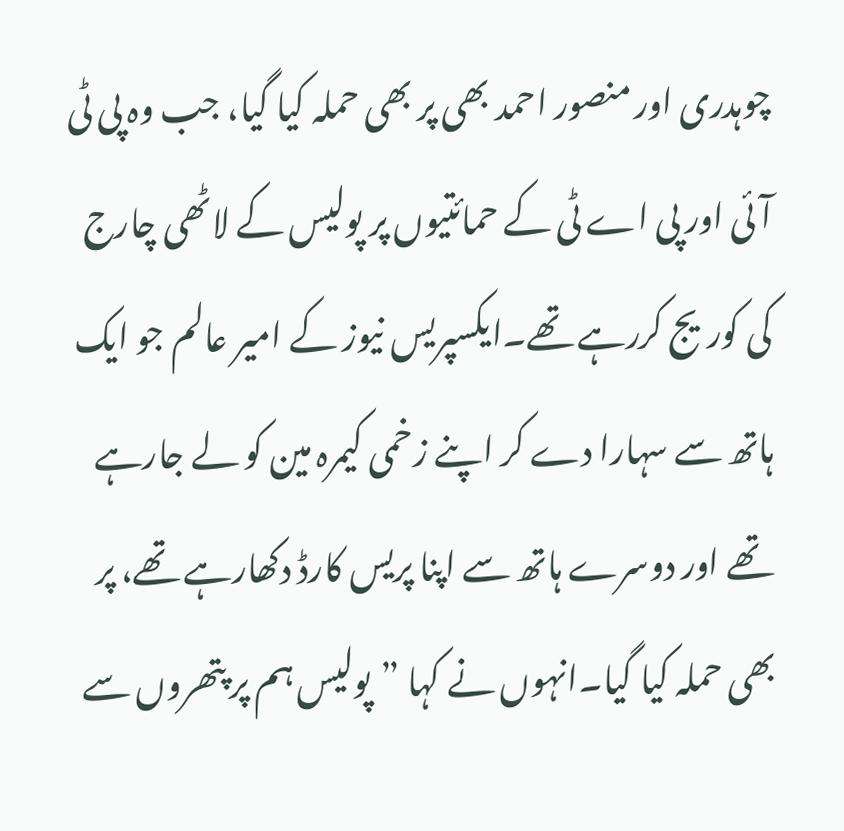چوہدری اور منصور احمد بھی پر بھی حملہ کیا گیا، جب وہ پی ٹی آئی اور پی اے ٹی کے حمائتیوں پر پولیس کے لاٹھی چارج کی کوریج کررہے تھے۔ایکسپریس نیوز کے امیر عالم جو ایک ہاتھ سے سہارا دے کر اپنے زخمی کیمرہ مین کو لے جارہے تھے اور دوسرے ہاتھ سے اپنا پریس کارڈ دکھارہے تھے، پر بھی حملہ کیا گیا۔انہوں نے کہا ”پولیس ہم پر پتھروں سے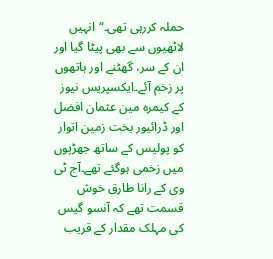حملہ کررہی تھی۔“انہیں لاٹھیوں سے بھی پیٹا گیا اور ان کے سر، گھٹنے اور ہاتھوں پر زخم آئے۔ایکسپریس نیوز کے کیمرہ مین عثمان افضل اور ڈرائیور بخت زمین اتوار کو پولیس کے ساتھ جھڑپوں میں زخمی ہوگئے تھے۔آج ٹی وی کے رانا طارق خوش قسمت تھے کہ آنسو گیس کی مہلک مقدار کے قریب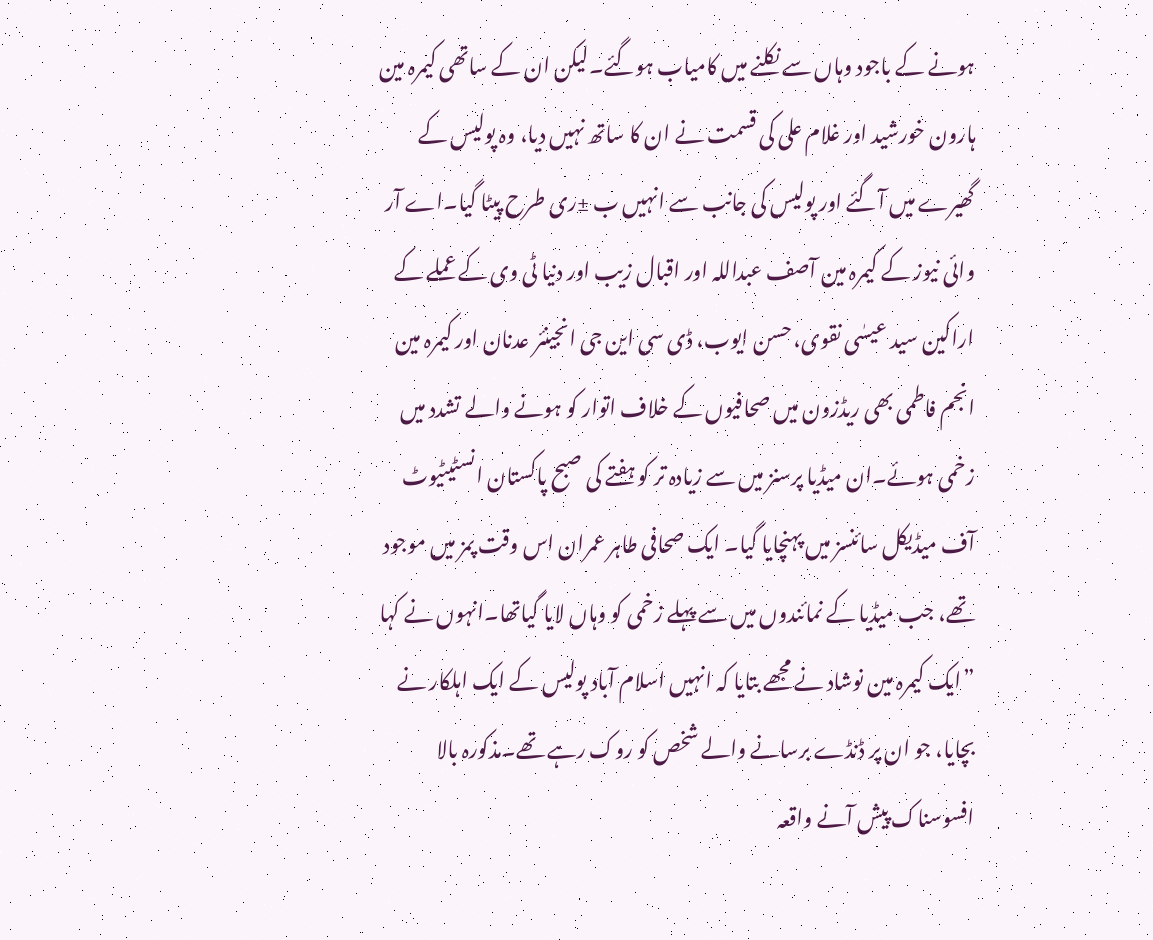ہونے کے باجود وہاں سے نکلنے میں کامیاب ہوگئے۔لیکن ان کے ساتھی کیمرہ مین ہارون خورشید اور غلام علی کی قسمت نے ان کا ساتھ نہیں دیا، وہ پولیس کے گھیرے میں آگئے اور پولیس کی جانب سے انہیں ب ±ری طرح پیٹا گیا۔اے آر وائی نیوز کے کیمرہ مین آصف عبداللہ اور اقبال زیب اور دنیا ٹی وی کے عملے کے اراکین سید عیسٰی نقوی، حسن ایوب، ڈی سی این جی انجینئر عدنان اور کیمرہ مین انجم فاطمی بھی ریڈزون میں صحافیوں کے خلاف اتوار کو ہونے والے تشدد میں زخمی ہوئے۔ان میڈیا پرسنز میں سے زیادہ تر کو ہفتے کی صبح پاکستان انسٹیٹیوٹ آف میڈیکل سائنسز میں پہنچایا گیا۔ ایک صحافی طاہر عمران اس وقت پمز میں موجود تھے، جب میڈیا کے نمائندوں میں سے پہلے زخمی کو وہاں لایا گیاتھا۔انہوں نے کہا ”ایک کیمرہ مین نوشاد نے مجھے بتایا کہ انہیں اسلام آباد پولیس کے ایک اہلکار نے بچایا، جو ان پر ڈنڈے برسانے والے شخص کو روک رہے تھے۔مذکورہ بالا افسوسناک پیش آنے واقعہ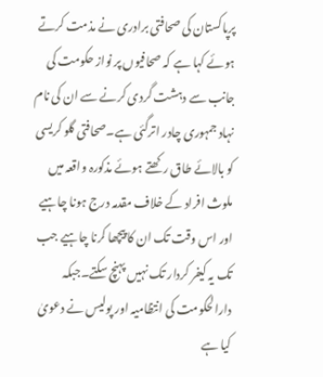پرپاکستان کی صحافتی برادری نے مذمت کرتے ہوئے کہا ہے کہ صحافیوں پر نواز حکومت کی جانب سے دہشت گردی کرنے سے ان کی نام نہاد جمہوری چادر اترگئی ہے۔صحافتی گلو کریسی کو بالائے طاق رکھتے ہوئے مذکورہ واقعہ میں ملوث افراد کے خلاف مقدمہ درج ہونا چاہیے اور اس وقت تک ان کا پیچھا کرنا چاہیے جب تک یہ کیفر کردار تک نہیں پہنچ سکتے۔جبکہ دارالحکومت کی انتظامیہ اور پولیس نے دعویٰ کیا ہے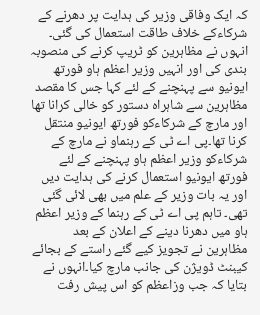کہ ایک وفاقی وزیر کی ہدایت پر دھرنے کے شرکاءکے خلاف طاقت استعمال کی گئی۔ انہوں نے مظاہرین کو ٹریپ کرنے کی منصوبہ بندی کی اور انہیں وزیر اعظم ہاو فورتھ ایونیو سے پہنچنے کے لئے کہا جس کا مقصد مظاہرین سے شاہراہ دستور کو خالی کرانا تھا اور مارچ کے شرکاءکو فورتھ ایونیو منتقل کرنا تھا۔پی اے ٹی کے رہنماو نے مارچ کے شرکاءکو وزیر اعظم ہاو پہنچنے کے لئے فورتھ ایونیو استعمال کرنے کی ہدایت دیں اور یہ بات وزیر کے علم میں بھی لائی گئی تھی۔ تاہم پی اے ٹی کے رہنما کے وزیر اعظم ہاو میں دھرنا دینے کے اعلان کے بعد مظاہرین نے تجویز کیے گئے راستے کے بجائے کیبنٹ ڈویژن کی جانب مارچ کیا۔انہوں نے بتایا کہ جب وزاعظم کو اس پیش رفت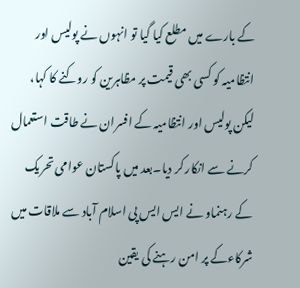کے بارے میں مطلع کیا گیا تو انہوں نے پولیس اور انتظامیہ کو کسی بھی قیمت پر مظاہرین کو روکنے کا کہا، لیکن پولیس اور انتظامیہ کے افسران نے طاقت استعمال کرنے سے انکار کر دیا۔بعد میں پاکستان عوامی تحریک کے رہنماو نے ایس ایس پی اسلام آباد سے ملاقات میں شرکاءکے پر امن رہنے کی یقین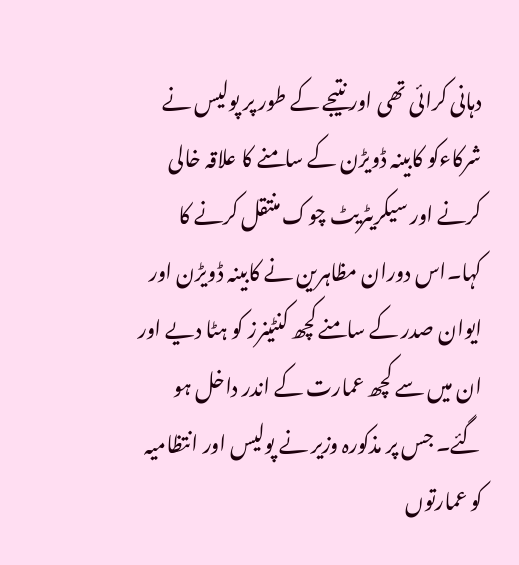دہانی کرائی تھی اور نتیجے کے طور پر پولیس نے شرکاءکو کابینہ ڈویڑن کے سامنے کا علاقہ خالی کرنے اور سیکریٹریٹ چوک منتقل کرنے کا کہا۔اس دوران مظاہرین نے کابینہ ڈویڑن اور ایوان صدر کے سامنے کچھ کنٹینرز کو ہٹا دیے اور ان میں سے کچھ عمارت کے اندر داخل ہو گئے۔ جس پر مذکورہ وزیر نے پولیس اور انتظامیہ کو عمارتوں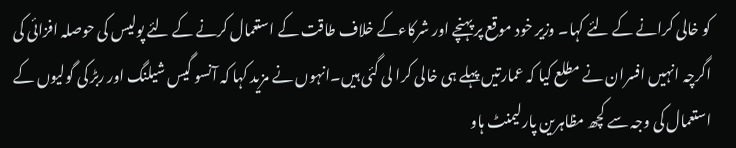کو خالی کرانے کے لئے کہا۔ وزیر خود موقع پر پہنچے اور شرکاءکے خلاف طاقت کے استعمال کرنے کے لئے پولیس کی حوصلہ افزائی کی اگرچہ انہیں افسران نے مطلع کیا کہ عمارتیں پہلے ہی خالی کرا لی گئی ہیں۔انہوں نے مزید کہا کہ آنسو گیس شیلنگ اور ربڑ کی گولیوں کے استعمال کی وجہ سے کچھ مظاہرین پارلیمنٹ ہاو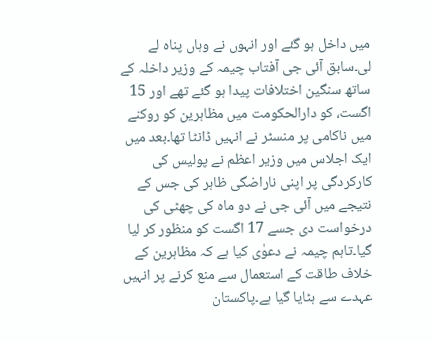میں داخل ہو گئے اور انہوں نے وہاں پناہ لے لی۔سابق آئی جی آفتاب چیمہ کے وزیر داخلہ کے ساتھ سنگین اختلافات پیدا ہو گئے تھے اور 15 اگست، کو دارالحکومت میں مظاہرین کو روکنے میں ناکامی پر منسٹر نے انہیں ڈانٹا تھا۔بعد میں ایک اجلاس میں وزیر اعظم نے پولیس کی کارکردگی پر اپنی ناراضگی ظاہر کی جس کے نتیجے میں آئی جی نے دو ماہ کی چھٹی کی درخواست دی جسے 17 اگست کو منظور کر لیا گیا۔تاہم چیمہ نے دعوٰی کیا ہے کہ مظاہرین کے خلاف طاقت کے استعمال سے منع کرنے پر انہیں عہدے سے ہٹایا گیا ہے۔پاکستان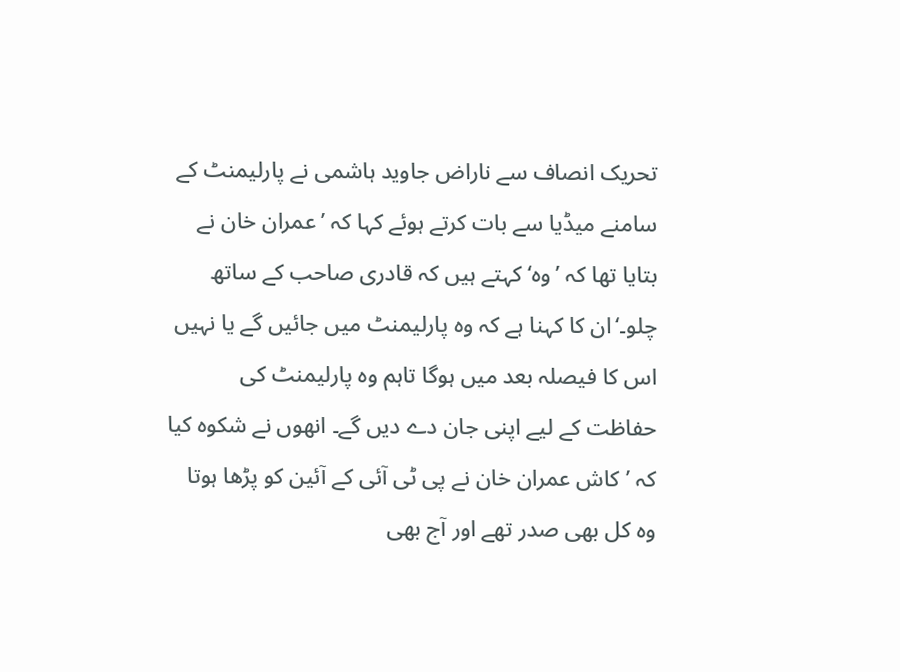تحریک انصاف سے ناراض جاوید ہاشمی نے پارلیمنٹ کے سامنے میڈیا سے بات کرتے ہوئے کہا کہ ’عمران خان نے بتایا تھا کہ ’وہ‘ کہتے ہیں کہ قادری صاحب کے ساتھ چلو۔‘ان کا کہنا ہے کہ وہ پارلیمنٹ میں جائیں گے یا نہیں اس کا فیصلہ بعد میں ہوگا تاہم وہ پارلیمنٹ کی حفاظت کے لیے اپنی جان دے دیں گے۔ انھوں نے شکوہ کیا کہ ’کاش عمران خان نے پی ٹی آئی کے آئین کو پڑھا ہوتا وہ کل بھی صدر تھے اور آج بھی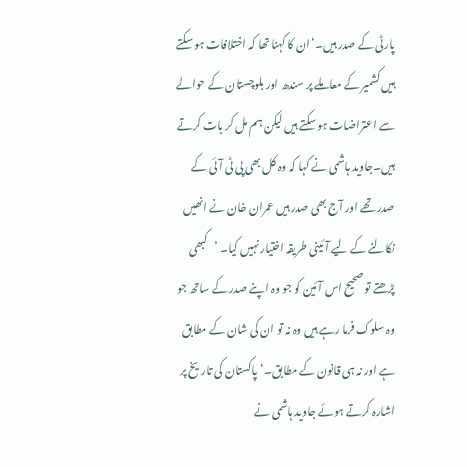پارٹی کے صدر ہیں۔‘ان کا کہنا تھا کہ اختلافات ہو سکتے ہیں کشمیر کے معاملے پر سندھ اور بلوچستان کے حوالے سے اعتراضات ہو سکتے ہیں لیکن ہم مل کر بات کرتے ہیں۔جاوید ہاشمی نے کہا کہ وہ کل بھی پی ٹی آئی کے صدر تھے اور آج بھی صدر ہیں عمران خان نے انھیں نکالنے کے لیے آئینی طریقہ اختیار نہیں کیا۔ ’کبھی پڑھتے تو صحیح اس آئین کو جو وہ اپنے صدر کے ساتھ جو وہ سلوک فرما رہے ہیں وہ نہ تو ان کی شان کے مطابق ہے اور نہ ہی قانون کے مطابق۔‘پاکستان کی تاریخ پر اشارہ کرتے ہوئے جاوید ہاشمی نے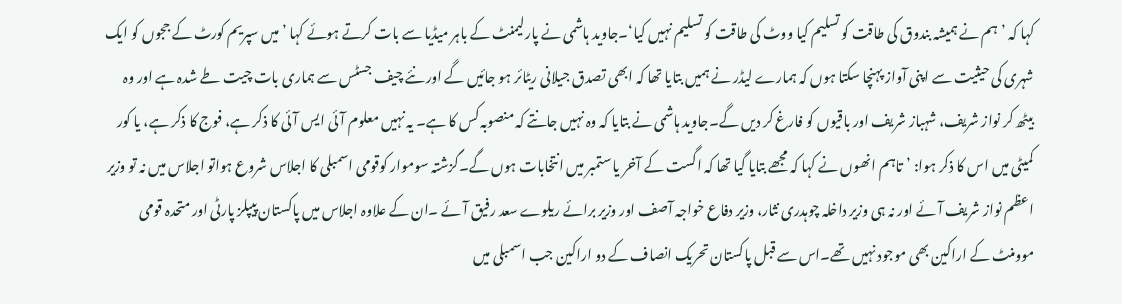کہا کہ ’ہم نے ہمیشہ بندوق کی طاقت کو تسلیم کیا ووٹ کی طاقت کو تسلیم نہیں کیا‘۔جاوید ہاشمی نے پارلیمنٹ کے باہر میڈیا سے بات کرتے ہوئے کہا ’میں سپریم کورٹ کے ججوں کو ایک شہری کی حیثیت سے اپنی آواز پہنچا سکتا ہوں کہ ہمارے لیڈر نے ہمیں بتایا تھا کہ ابھی تصدق جیلانی ریٹائر ہو جائیں گے اور نئے چیف جسٹس سے ہماری بات چیت طے شدہ ہے اور وہ بیٹھ کر نواز شریف، شہباز شریف اور باقیوں کو فارغ کر دیں گے۔جاوید ہاشمی نے بتایا کہ وہ نہیں جانتے کہ منصوبہ کس کا ہے۔ یہ نہیں معلوم آئی ایس آئی کا ذکر ہے، فوج کا ذکر ہے، یا کور کمیٹی میں اس کا ذکر ہوا: ’تاہم انھوں نے کہا کہ مجھے بتایا گیا تھا کہ اگست کے آخر یا ستمبر میں انتخابات ہوں گے۔گزشتہ سوموار کوقومی اسمبلی کا اجلاس شروع ہواتو اجلاس میں نہ تو وزیر اعظم نواز شریف آئے اور نہ ہی وزیر داخلہ چوہدری نثار، وزیر دفاع خواجہ آصف اور وزیر برائے ریلوے سعد رفیق آئے ۔ان کے علاوہ اجلاس میں پاکستان پیپلز پارٹی اور متحدہ قومی موومنٹ کے اراکین بھی موجود نہیں تھے۔اس سے قبل پاکستان تحریک انصاف کے دو اراکین جب اسمبلی میں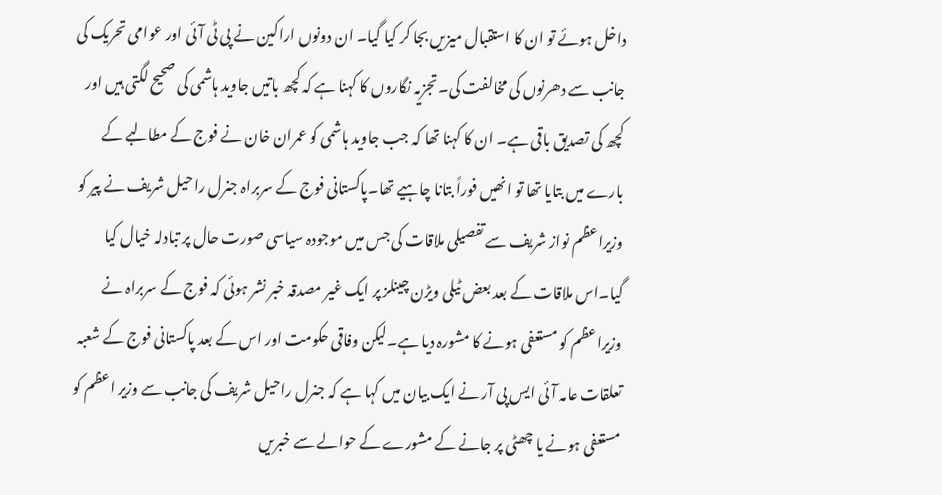داخل ہوئے تو ان کا استقبال میزیں بجا کر کیا گیا۔ ان دونوں اراکین نے پی ٹی آئی اور عوامی تحریک کی جانب سے دھرنوں کی مخالفت کی۔تجزیہ نگاروں کا کہنا ہے کہ کچھ باتیں جاوید ہاشمی کی صحیح لگتی ہیں اور کچھ کی تصدیق باقی ہے۔ ان کا کہنا تھا کہ جب جاوید ہاشمی کو عمران خان نے فوج کے مطالبے کے بارے میں بتایا تھا تو انھیں فوراً بتانا چاہیے تھا۔پاکستانی فوج کے سربراہ جنرل راحیل شریف نے پیر کو وزیراعظم نواز شریف سے تفصیلی ملاقات کی جس میں موجودہ سیاسی صورت حال پر تبادلہ خیال کیا گیا۔اس ملاقات کے بعد بعض ٹیلی ویڑن چینلز پر ایک غیر مصدقہ خبر نشر ہوئی کہ فوج کے سربراہ نے وزیراعظم کو مستعفی ہونے کا مشورہ دیا ہے۔لیکن وفاقی حکومت اور اس کے بعد پاکستانی فوج کے شعبہ تعلقات عامہ آئی ایس پی آر نے ایک بیان میں کہا ہے کہ جنرل راحیل شریف کی جانب سے وزیر اعظم کو مستعفی ہونے یا چھٹی پر جانے کے مشورے کے حوالے سے خبریں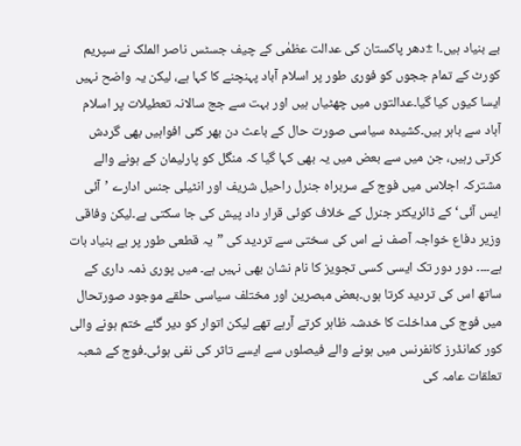بے بنیاد ہیں۔ا ±دھر پاکستان کی عدالت عظمٰی کے چیف جسٹس ناصر الملک نے سپریم کورٹ کے تمام ججوں کو فوری طور پر اسلام آباد پہنچنے کا کہا ہے، لیکن یہ واضح نہیں ایسا کیوں کیا گیا۔عدالتوں میں چھٹیاں ہیں اور بہت سے جج سالانہ تعطیلات پر اسلام آباد سے باہر ہیں۔کشیدہ سیاسی صورت حال کے باعث دن بھر کئی افواہیں بھی گردش کرتی رہیں، جن میں سے بعض میں یہ بھی کہا گیا کہ منگل کو پارلیمان کے ہونے والے مشترکہ اجلاس میں فوج کے سربراہ جنرل راحیل شریف اور انٹیلی جنس ادارے ’آئی ایس آئی‘ کے ڈائریکٹر جنرل کے خلاف کوئی قرار داد پیش کی جا سکتی ہے۔لیکن وفاقی وزیر دفاع خواجہ آصف نے اس کی سختی سے تردید کی ”یہ قطعی طور پر بے بنیاد بات ہے۔۔۔۔ دور دور تک ایسی کسی تجویز کا نام نشان بھی نہیں ہے۔ میں پوری ذمہ داری کے ساتھ اس کی تردید کرتا ہوں۔بعض مبصرین اور مختلف سیاسی حلقے موجود صورتحال میں فوج کی مداخلت کا خدشہ ظاہر کرتے آرہے تھے لیکن اتوار کو دیر گئے ختم ہونے والی کور کمانڈرز کانفرنس میں ہونے والے فیصلوں سے ایسے تاثر کی نفی ہوئی۔فوج کے شعبہ تعلقات عامہ کی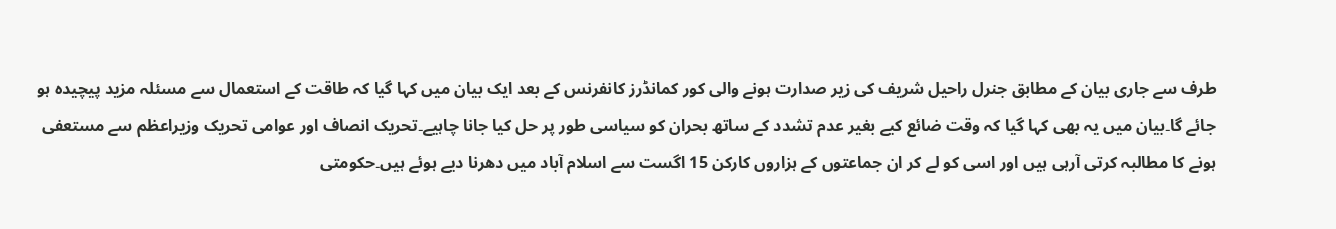طرف سے جاری بیان کے مطابق جنرل راحیل شریف کی زیر صدارت ہونے والی کور کمانڈرز کانفرنس کے بعد ایک بیان میں کہا گیا کہ طاقت کے استعمال سے مسئلہ مزید پیچیدہ ہو جائے گا۔بیان میں یہ بھی کہا گیا کہ وقت ضائع کیے بغیر عدم تشدد کے ساتھ بحران کو سیاسی طور پر حل کیا جانا چاہیے۔تحریک انصاف اور عوامی تحریک وزیراعظم سے مستعفی ہونے کا مطالبہ کرتی آرہی ہیں اور اسی کو لے کر ان جماعتوں کے ہزاروں کارکن 15 اگست سے اسلام آباد میں دھرنا دیے ہوئے ہیں۔حکومتی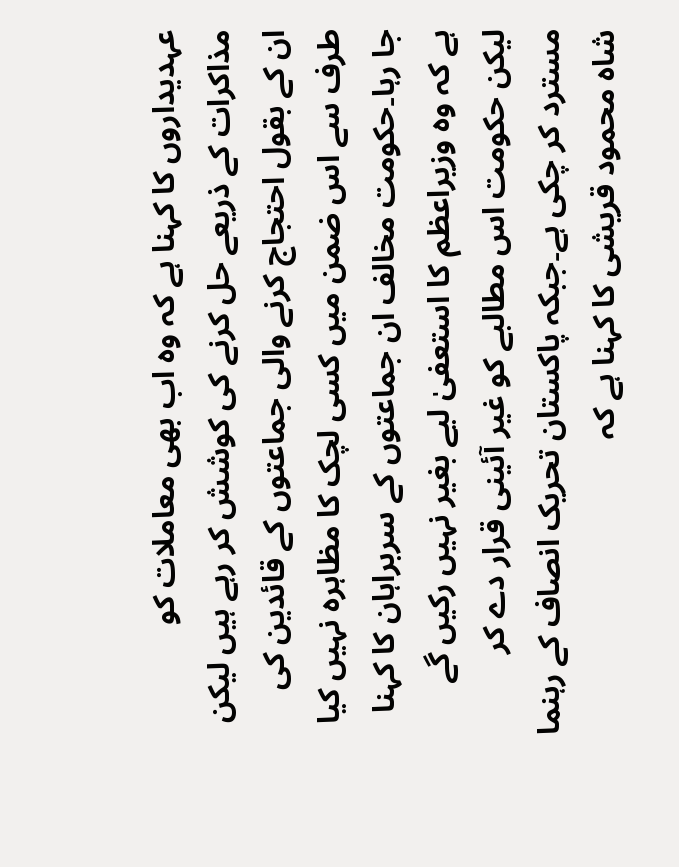عہدیداروں کا کہنا ہے کہ وہ اب بھی معاملات کو مذاکرات کے ذریعے حل کرنے کی کوشش کر رہے ہیں لیکن ان کے بقول احتجاج کرنے والی جماعتوں کے قائدین کی طرف سے اس ضمن میں کسی لچک کا مظاہرہ نہیں کیا جا رہا۔حکومت مخالف ان جماعتوں کے سربراہان کا کہنا ہے کہ وہ وزیراعظم کا استعفیٰ لیے بغیر نہیں رکیں گے لیکن حکومت اس مطالبے کو غیر آئینی قرار دے کر مسترد کر چکی ہے۔جبکہ پاکستان تحریک انصاف کے رہنما شاہ محمود قریشی کا کہنا ہے کہ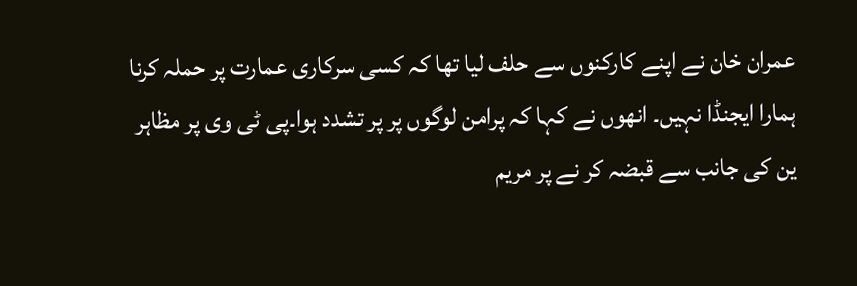عمران خان نے اپنے کارکنوں سے حلف لیا تھا کہ کسی سرکاری عمارت پر حملہ کرنا ہمارا ایجنڈا نہیں۔ انھوں نے کہا کہ پرامن لوگوں پر پر تشدد ہوا۔پی ٹی وی پر مظاہر ین کی جانب سے قبضہ کر نے پر مریم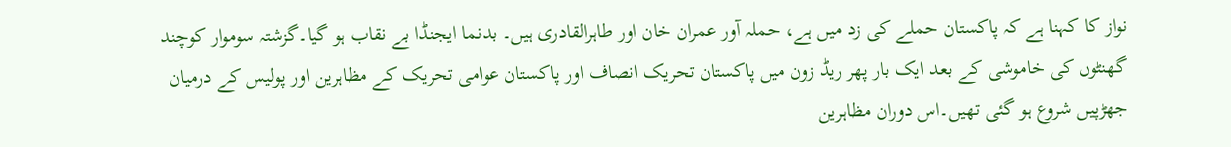نواز کا کہنا ہے کہ پاکستان حملے کی زد میں ہے، حملہ آور عمران خان اور طاہرالقادری ہیں۔ بدنما ایجنڈا بے نقاب ہو گیا۔گزشتہ سوموار کوچند گھنٹوں کی خاموشی کے بعد ایک بار پھر ریڈ زون میں پاکستان تحریک انصاف اور پاکستان عوامی تحریک کے مظاہرین اور پولیس کے درمیان جھڑپیں شروع ہو گئی تھیں۔اس دوران مظاہرین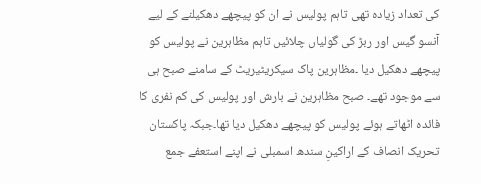کی تعداد زیادہ تھی تاہم پولیس نے ان کو پیچھے دھکیلنے کے لیے آنسو گیس اور ربڑ کی گولیاں چلائیں تاہم مظاہرین نے پولیس کو پیچھے دھکیل دیا ۔مظاہرین پاک سیکریٹیریٹ کے سامنے صبح ہی سے موجود تھے۔ صبح مظاہرین نے بارش اور پولیس کی کم نفری کا فائدہ اٹھاتے ہوئے پولیس کو پیچھے دھکیل دیا تھا۔جبکہ پاکستان تحریک انصاف کے اراکینِ سندھ اسمبلی نے اپنے استعفے جمع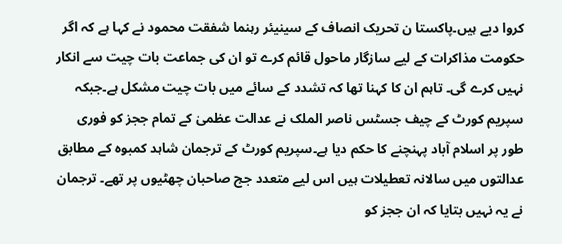کروا دیے ہیں۔پاکستا ن تحریک انصاف کے سینیئر رہنما شفقت محمود نے کہا ہے کہ اگر حکومت مذاکرات کے لیے سازگار ماحول قائم کرے تو ان کی جماعت بات چیت سے انکار نہیں کرے گی۔ تاہم ان کا کہنا تھا کہ تشدد کے سائے میں بات چیت مشکل ہے۔جبکہ سپریم کورٹ کے چیف جسٹس ناصر الملک نے عدالت عظمیٰ کے تمام ججز کو فوری طور پر اسلام آباد پہنچنے کا حکم دیا ہے۔سپریم کورٹ کے ترجمان شاہد کمبوہ کے مطابق عدالتوں میں سالانہ تعطیلات ہیں اس لیے متعدد جج صاحبان چھٹیوں پر تھے۔ ترجمان نے یہ نہیں بتایا کہ ان ججز کو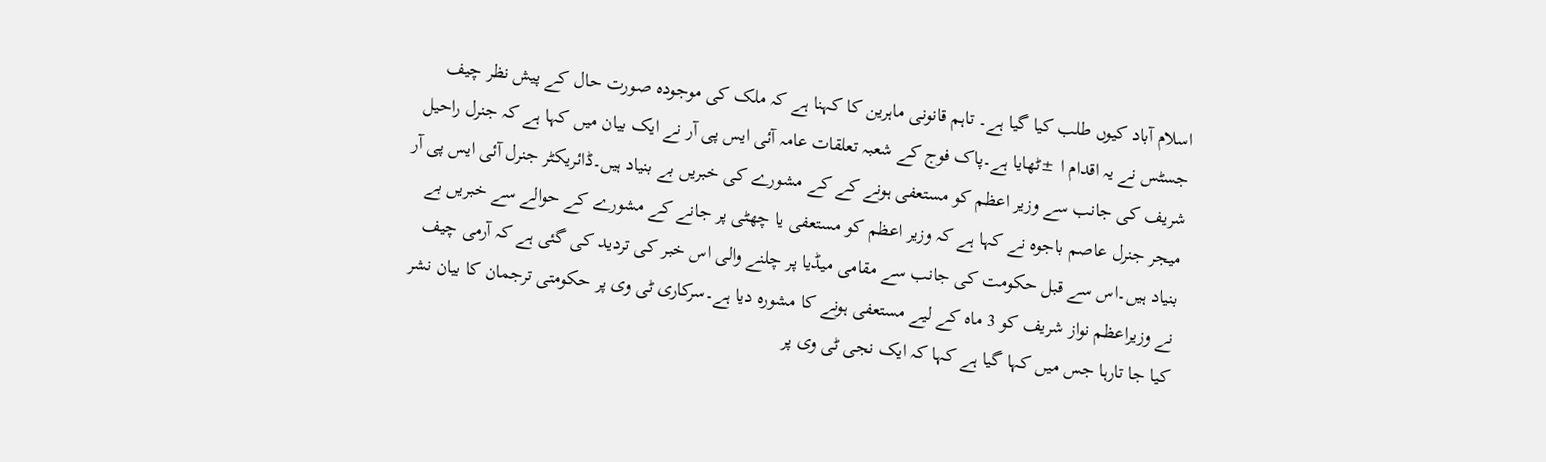اسلام آباد کیوں طلب کیا گیا ہے۔ تاہم قانونی ماہرین کا کہنا ہے کہ ملک کی موجودہ صورت حال کے پیش نظر چیف جسٹس نے یہ اقدام ا ±ٹھایا ہے۔پاک فوج کے شعبہ تعلقات عامہ آئی ایس پی آر نے ایک بیان میں کہا ہے کہ جنرل راحیل شریف کی جانب سے وزیر اعظم کو مستعفی ہونے کے کے مشورے کی خبریں بے بنیاد ہیں۔ڈائریکٹر جنرل آئی ایس پی آر میجر جنرل عاصم باجوہ نے کہا ہے کہ وزیر اعظم کو مستعفی یا چھٹی پر جانے کے مشورے کے حوالے سے خبریں بے بنیاد ہیں۔اس سے قبل حکومت کی جانب سے مقامی میڈیا پر چلنے والی اس خبر کی تردید کی گئی ہے کہ آرمی چیف نے وزیراعظم نواز شریف کو 3 ماہ کے لیے مستعفی ہونے کا مشورہ دیا ہے۔سرکاری ٹی وی پر حکومتی ترجمان کا بیان نشر کیا جا تارہا جس میں کہا گیا ہے کہا کہ ایک نجی ٹی وی پر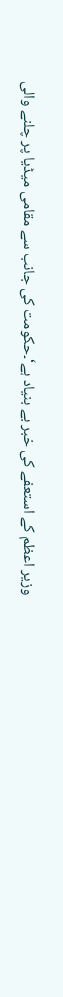وزیر اعظم کے استعفے کی خبر بے بنیاد ہے‘۔حکومت کی جانب سے مقامی میڈیا پر چلنے والی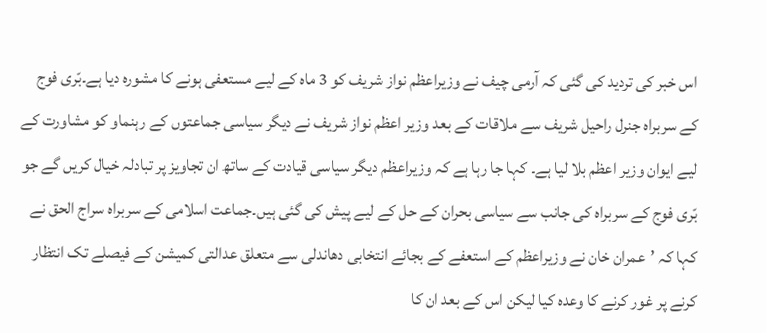اس خبر کی تردید کی گئی کہ آرمی چیف نے وزیراعظم نواز شریف کو 3 ماہ کے لیے مستعفی ہونے کا مشورہ دیا ہے۔بّری فوج کے سربراہ جنرل راحیل شریف سے ملاقات کے بعد وزیر اعظم نواز شریف نے دیگر سیاسی جماعتوں کے رہنماو کو مشاورت کے لیے ایوان وزیر اعظم بلا لیا ہے۔ کہا جا رہا ہے کہ وزیراعظم دیگر سیاسی قیادت کے ساتھ ان تجاویز پر تبادلہ خیال کریں گے جو بّری فوج کے سربراہ کی جانب سے سیاسی بحران کے حل کے لیے پیش کی گئی ہیں۔جماعت اسلامی کے سربراہ سراج الحق نے کہا کہ ’عمران خان نے وزیراعظم کے استعفے کے بجائے انتخابی دھاندلی سے متعلق عدالتی کمیشن کے فیصلے تک انتظار کرنے پر غور کرنے کا وعدہ کیا لیکن اس کے بعد ان کا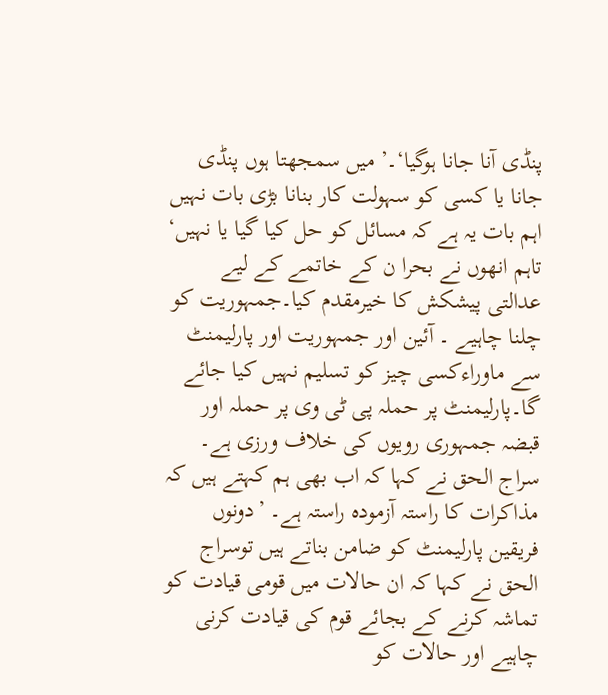پنڈی آنا جانا ہوگیا‘۔’ میں سمجھتا ہوں پنڈی جانا یا کسی کو سہولت کار بنانا بڑی بات نہیں اہم بات یہ ہے کہ مسائل کو حل کیا گیا یا نہیں‘ تاہم انھوں نے بحرا ن کے خاتمے کے لیے عدالتی پیشکش کا خیرمقدم کیا۔جمہوریت کو چلنا چاہیے ۔ آئین اور جمہوریت اور پارلیمنٹ سے ماوراءکسی چیز کو تسلیم نہیں کیا جائے گا۔پارلیمنٹ پر حملہ پی ٹی وی پر حملہ اور قبضہ جمہوری رویوں کی خلاف ورزی ہے۔ سراج الحق نے کہا کہ اب بھی ہم کہتے ہیں کہ مذاکرات کا راستہ آزمودہ راستہ ہے۔ ’دونوں فریقین پارلیمنٹ کو ضامن بناتے ہیں توسراج الحق نے کہا کہ ان حالات میں قومی قیادت کو تماشہ کرنے کے بجائے قوم کی قیادت کرنی چاہیے اور حالات کو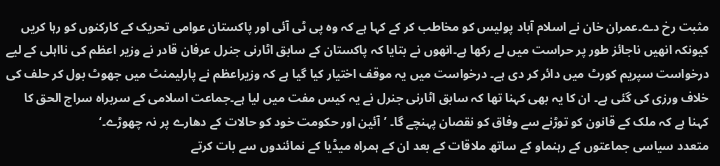مثبت رخ دے۔عمران خان نے اسلام آباد پولیس کو مخاطب کر کے کہا ہے کہ وہ پی ٹی آئی اور پاکستان عوامی تحریک کے کارکنوں کو رہا کریں کیونکہ انھیں ناجائز طور پر حراست میں لے رکھا ہے۔انھوں نے بتایا کہ پاکستان کے سابق اٹارنی جنرل عرفان قادر نے وزیر اعظم کی نااہلی کے لیے درخواست سپریم کورٹ میں دائر کر دی ہے۔ درخواست میں یہ موقف اختیار کیا گیا ہے کہ وزیراعظم نے پارلیمنٹ میں جھوٹ بول کر حلف کی خلاف ورزی کی گئی ہے۔ ان کا یہ بھی کہنا تھا کہ سابق اٹارنی جنرل نے یہ کیس مفت میں لیا ہے۔جماعت اسلامی کے سربراہ سراج الحق کا کہنا ہے کہ ملک کے قانون کو توڑنے سے وفاق کو نقصان پہنچے گا۔ ’آئین اور حکومت خود کو حالات کے دھارے پر نہ چھوڑے۔‘
متعدد سیاسی جماعتوں کے رہنماو کے ساتھ ملاقات کے بعد ان کے ہمراہ میڈیا کے نمائندوں سے بات کرتے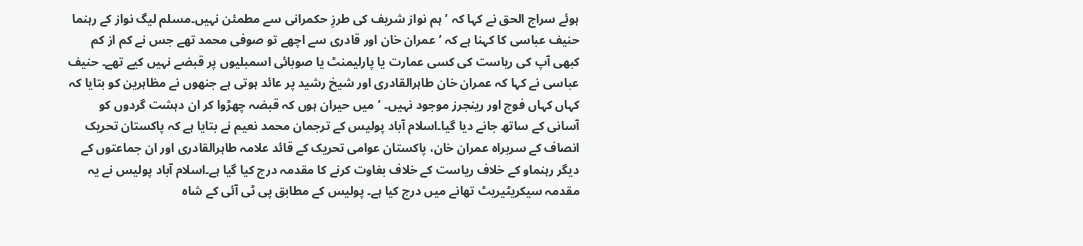ہوئے سراج الحق نے کہا کہ ’ہم نواز شریف کی طرزِ حکمرانی سے مطمئن نہیں۔مسلم لیگ نواز کے رہنما حنیف عباسی کا کہنا ہے کہ ’عمران خان اور قادری سے اچھے تو صوفی محمد تھے جس نے کم از کم کبھی آپ کی ریاست کی کسی عمارت یا پارلیمنٹ یا صوبائی اسمبلیوں پر قبضے نہیں کیے تھے۔ حنیف عباسی نے کہا کہ عمران خان طاہرالقادری اور شیخ رشید پر عائد ہوتی ہے جنھوں نے مظاہرین کو بتایا کہ کہاں کہاں فوج اور رینجرز موجود نہیں۔ ’میں حیران ہوں کہ قبضہ چھڑوا کر ان دہشت گردوں کو آسانی کے ساتھ جانے دیا گیا۔اسلام آباد پولیس کے ترجمان محمد نعیم نے بتایا ہے کہ پاکستان تحریک انصاف کے سربراہ عمران خان، پاکستان عوامی تحریک کے قائد علامہ طاہرالقادری اور ان جماعتوں کے دیگر رہنماو کے خلاف ریاست کے خلاف بغاوت کرنے کا مقدمہ درج کیا گیا ہے۔اسلام آباد پولیس نے یہ مقدمہ سیکریٹیریٹ تھانے میں درج کیا ہے۔ پولیس کے مطابق پی ٹی آئی کے شاہ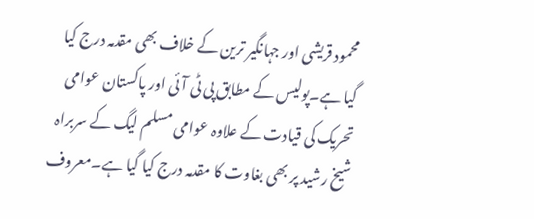محمود قریشی اور جہانگیر ترین کے خلاف بھی مقدمہ درج کیا گیا ہے۔پولیس کے مطابق پی ٹی آئی اور پاکستان عوامی تحریک کی قیادت کے علاوہ عوامی مسلم لیگ کے سربراہ شیخ رشید پر بھی بغاوت کا مقدمہ درج کیا گیا ہے۔معروف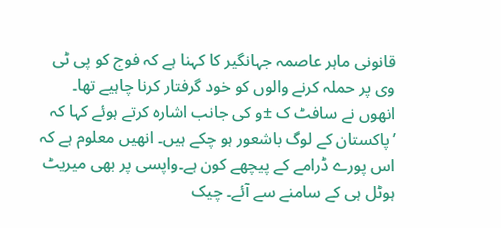قانونی ماہر عاصمہ جہانگیر کا کہنا ہے کہ فوج کو پی ٹی وی پر حملہ کرنے والوں کو خود گرفتار کرنا چاہیے تھا۔ انھوں نے سافٹ ک ±و کی جانب اشارہ کرتے ہوئے کہا کہ ’پاکستان کے لوگ باشعور ہو چکے ہیں۔ انھیں معلوم ہے کہ اس پورے ڈرامے کے پیچھے کون ہے۔واپسی پر بھی میریٹ ہوٹل ہی کے سامنے سے آئے۔ چیک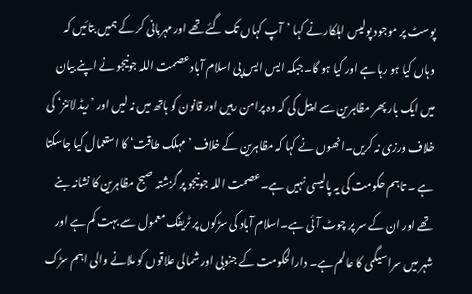پوسٹ پر موجود پولیس اہلکار نے کہا ’آپ کہاں تک گئے تھے اور مہربانی کر کے ہمیں بتائیں کہ وہاں کیا ہو رہا ہے اور کیا ہو گا۔جبکہ ایس ایس پی اسلام آباد عصمت اللہ جونیجو نے اپنے بیان میں ایک بار پھر مظاہرین سے اپیل کی کہ وہ پرامن رہیں اور قانون کو ہاتھ میں نہ لیں اور ’ریڈ لائنز‘ کی خلاف ورزی نہ کریں۔انھوں نے کہا کہ مظاہرین کے خلاف ’مہلک طاقت‘ کا استعمال کیا جاسکتا ہے ۔ تاہم حکومت کی یہ پالیسی نہیں ہے۔عصمت اللہ جونیجو پر گزشتہ صبح مظاہرین کا نشانہ بنے تھے اور ان کے سر پر چوٹ آئی ہے۔اسلام آباد کی سڑکوں پر ٹریفک معمول سے بہت کم ہے اور شہر میں سراسیگمی کا عالم ہے۔ دارالحکومت کے جنوبی اور شمالی علاقوں کو ملانے والی اہم سڑک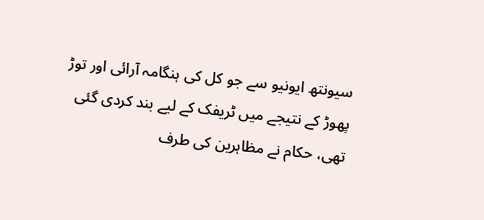سیونتھ ایونیو سے جو کل کی ہنگامہ آرائی اور توڑ پھوڑ کے نتیجے میں ٹریفک کے لیے بند کردی گئی تھی، حکام نے مظاہرین کی طرف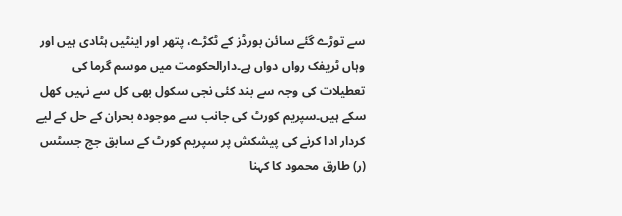سے توڑے گئے سائن بورڈز کے ٹکڑے، پتھر اور اینٹیں ہٹادی ہیں اور وہاں ٹریفک رواں دواں ہے۔دارالحکومت میں موسم گرما کی تعطیلات کی وجہ سے بند کئی نجی سکول بھی کل سے نہیں کھل سکے ہیں۔سپریم کورٹ کی جانب سے موجودہ بحران کے حل کے لیے کردار ادا کرنے کی پیشکش پر سپریم کورٹ کے سابق جج جسٹس (ر) طارق محمود کا کہنا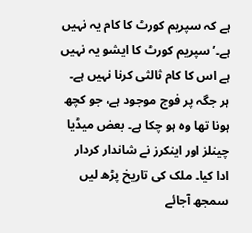ہے کہ سپریم کورٹ کا کام یہ نہیں ہے۔’سپریم کورٹ کا ایشو یہ نہیں ہے اس کا کام ثالثی کرنا نہیں ہے۔ ہر جگہ پر فوج موجود ہے، جو کچھ ہونا تھا وہ ہو چکا ہے۔ بعض میڈیا چینلز اور اینکرز نے شاندار کردار ادا کیا۔ ملک کی تاریخ پڑھ لیں سمجھ آجائے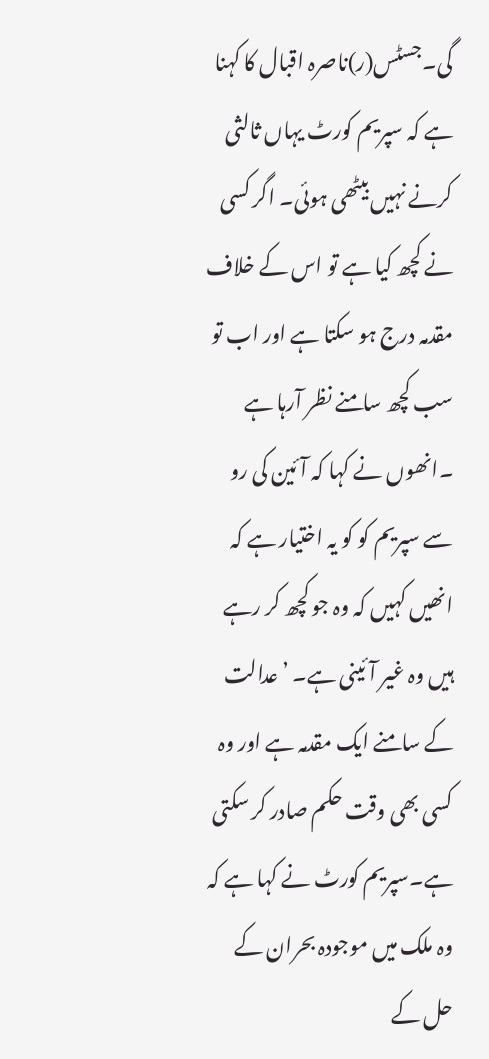گی۔جسٹس(ر)ناصرہ اقبال کا کہنا ہے کہ سپریم کورٹ یہاں ثالثی کرنے نہیں بیٹھی ہوئی۔ اگر کسی نے کچھ کیا ہے تو اس کے خلاف مقدمہ درج ہو سکتا ہے اور اب تو سب کچھ سامنے نظر آرہا ہے ۔انھوں نے کہا کہ آئین کی رو سے سپریم کو کو یہ اختیار ہے کہ انھیں کہیں کہ وہ جو کچھ کر رہے ہیں وہ غیر آئینی ہے۔ ’عدالت کے سامنے ایک مقدمہ ہے اور وہ کسی بھی وقت حکم صادر کر سکتی ہے۔سپریم کورٹ نے کہا ہے کہ وہ ملک میں موجودہ بحران کے حل کے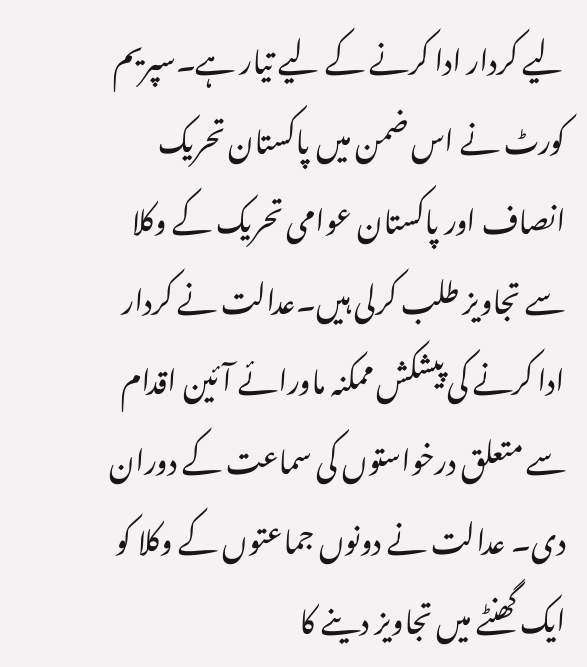لیے کردار ادا کرنے کے لیے تیار ہے۔سپریم کورٹ نے اس ضمن میں پاکستان تحریک انصاف اور پاکستان عوامی تحریک کے وکلا سے تجاویز طلب کرلی ہیں۔عدالت نے کردار ادا کرنے کی پیشکش ممکنہ ماورائے آئین اقدام سے متعلق درخواستوں کی سماعت کے دوران دی۔ عدالت نے دونوں جماعتوں کے وکلا کو ایک گھنٹے میں تجاویز دینے کا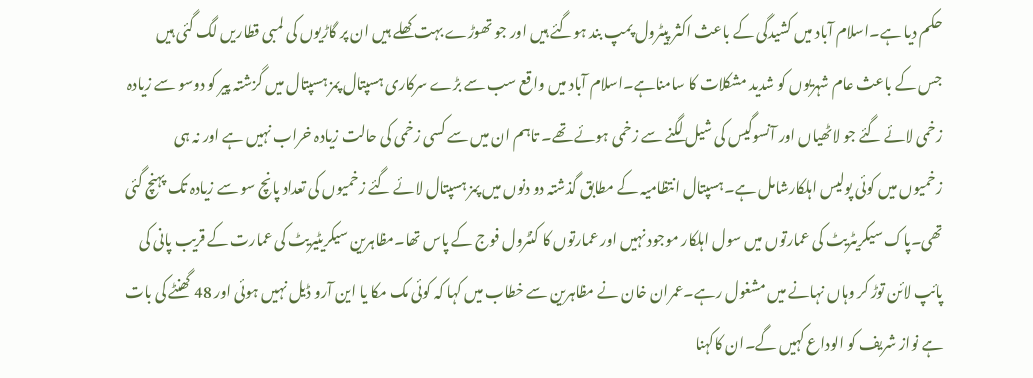حکم دیا ہے۔اسلام آباد میں کشیدگی کے باعث اکثر پیٹرول پمپ بند ہوگئے ہیں اور جو تھوڑے بہت کھلے ہیں ان پر گاڑیوں کی لمبی قطاریں لگ گئی ہیں جس کے باعث عام شہریوں کو شدید مشکلات کا سامناہے۔اسلام آباد میں واقع سب سے بڑے سرکاری ہسپتال پمز ہسپتال میں گزشتہ پیر کو دوسو سے زیادہ زخمی لائے گئے جو لاٹھیاں اور آنسوگیس کی شیل لگنے سے زخمی ہوئے تھے۔ تاہم ان میں سے کسی زخمی کی حالت زیادہ خراب نہیں ہے اور نہ ہی زخمیوں میں کوئی پولیس اہلکارشامل ہے۔ہسپتال انتظامیہ کے مطابق گذشتہ دو دنوں میں پمز ہسپتال لائے گئے زخمیوں کی تعداد پانچ سو سے زیادہ تک پہنچ گئی تھی۔پاک سیکریٹریٹ کی عمارتوں میں سول اہلکار موجود نہیں اور عمارتوں کا کنٹرول فوج کے پاس تھا۔مظاہرین سیکریٹیریٹ کی عمارت کے قریب پانی کی پائپ لائن توڑ کر وہاں نہانے میں مشغول رہے۔عمران خان نے مظاہرین سے خطاب میں کہا کہ کوئی مک مکا یا این آرو ڈیل نہیں ہوئی اور 48 گھنٹے کی بات ہے نواز شریف کو الوداع کہیں گے۔ان کاکہنا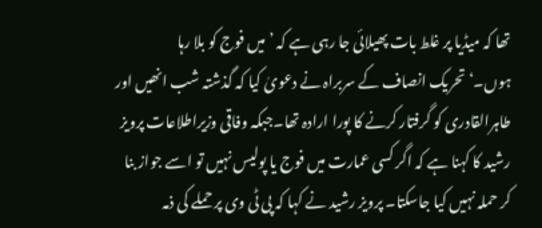تھا کہ میڈیا پر غلط بات پھیلائی جا رہی ہے کہ ’میں فوج کو بلا رہا ہوں۔‘تحریک انصاف کے سربراہ نے دعویٰ کیا کہ گذشتہ شب انھیں اور طاہرالقادری کو گرفتار کرنے کا پورا ارادہ تھا۔جبکہ وفاقی وزیراطلاعات پرویز رشید کا کہنا ہے کہ اگر کسی عمارت میں فوج یا پولیس نہیں تو اسے جواز بنا کر حملہ نہیں کیا جاسکتا۔ پرویز رشید نے کہا کہ پی ٹی وی پر حملے کی ذمہ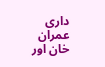داری عمران خان اور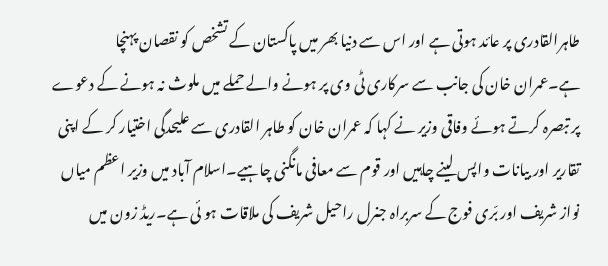طاہرالقادری پر عائد ہوتی ہے اور اس سے دنیا بھر میں پاکستان کے تشخص کو نقصان پہنچا ہے۔عمران خان کی جانب سے سرکاری ٹی وی پر ہونے والے حملے میں ملوث نہ ہونے کے دعوے پر تبصرہ کرتے ہوئے وفاقی وزیر نے کہا کہ عمران خان کو طاہر القادری سے علیحدگی اختیار کر کے اپنی تقاریر اور بیانات واپس لینے چاہیں اور قوم سے معافی مانگنی چاہیے۔اسلام آباد میں وزیر اعظم میاں نواز شریف اور بّری فوج کے سربراہ جنرل راحیل شریف کی ملاقات ہو ئی ہے۔ریڈ زون میں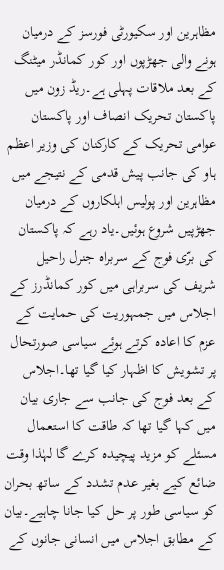مظاہرین اور سکیورٹی فورسز کے درمیان ہونے والی جھڑپوں اور کور کمانڈر میٹنگ کے بعد ملاقات پہلی ہے۔ریڈ زون میں پاکستان تحریک انصاف اور پاکستان عوامی تحریک کے کارکنان کی وزیر اعظم ہاو کی جانب پیش قدمی کے نتیجے میں مظاہرین اور پولیس اہلکاروں کے درمیان جھڑپیں شروع ہوئیں۔یاد رہے کہ پاکستان کی برّی فوج کے سربراہ جنرل راحیل شریف کی سربراہی میں کور کمانڈرز کے اجلاس میں جمہوریت کی حمایت کے عزم کا اعادہ کرتے ہوئے سیاسی صورتحال پر تشویش کا اظہار کیا گیا تھا۔اجلاس کے بعد فوج کی جانب سے جاری بیان میں کہا گیا تھا کہ طاقت کا استعمال مسئلے کو مزید پیچیدہ کرے گا لہٰذا وقت ضائع کیے بغیر عدم تشدد کے ساتھ بحران کو سیاسی طور پر حل کیا جانا چاہیے۔بیان کے مطابق اجلاس میں انسانی جانوں کے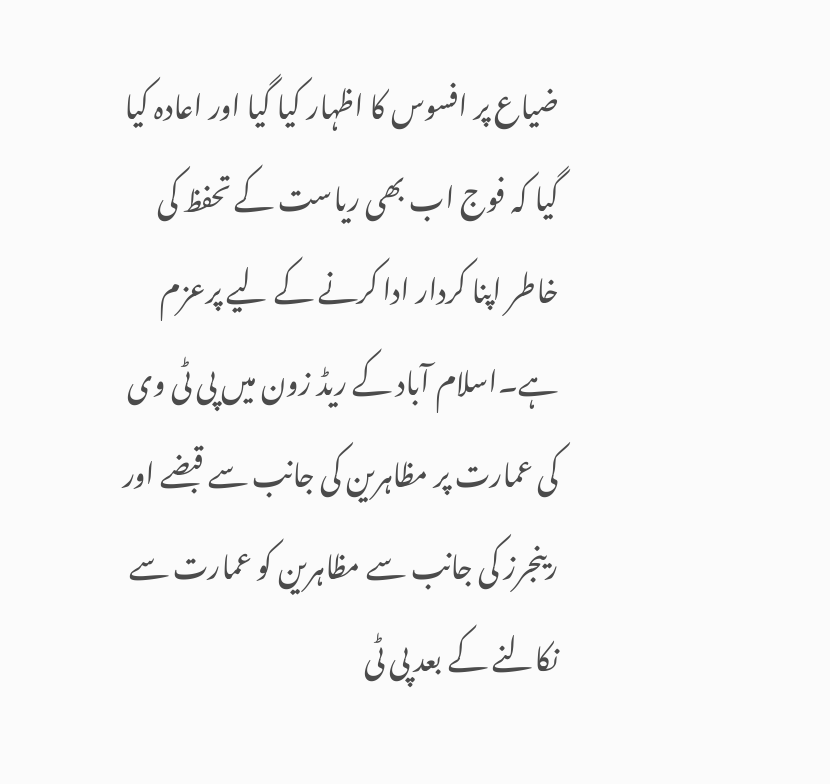ضیاع پر افسوس کا اظہار کیا گیا اور اعادہ کیا گیا کہ فوج اب بھی ریاست کے تحفظ کی خاطر اپنا کردار ادا کرنے کے لیے پرعزم ہے۔اسلام آباد کے ریڈ زون میں پی ٹی وی کی عمارت پر مظاہرین کی جانب سے قبضے اور رینجرز کی جانب سے مظاہرین کو عمارت سے نکالنے کے بعد پی ٹی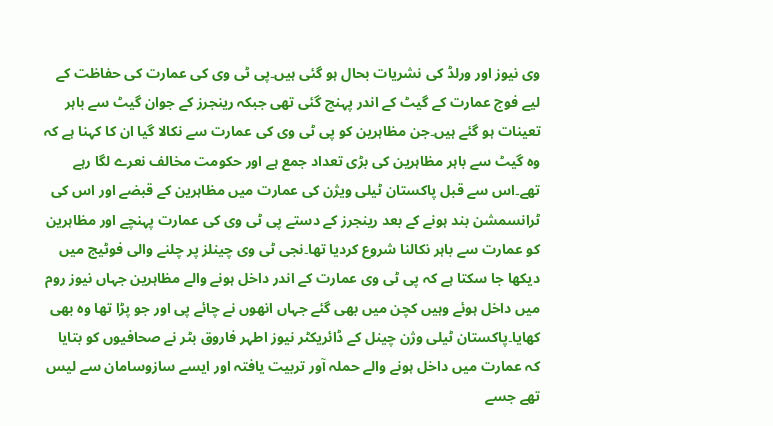وی نیوز اور ورلڈ کی نشریات بحال ہو گئی ہیں۔پی ٹی وی کی عمارت کی حفاظت کے لیے فوج عمارت کے گیٹ کے اندر پہنچ گئی تھی جبکہ رینجرز کے جوان گیٹ سے باہر تعینات ہو گئے ہیں۔جن مظاہرین کو پی ٹی وی کی عمارت سے نکالا گیا ان کا کہنا ہے کہ وہ گیٹ سے باہر مظاہرین کی بڑی تعداد جمع ہے اور حکومت مخالف نعرے لگا رہے تھے۔اس سے قبل پاکستان ٹیلی ویژن کی عمارت میں مظاہرین کے قبضے اور اس کی ٹرانسمشن بند ہونے کے بعد رینجرز کے دستے پی ٹی وی کی عمارت پہنچے اور مظاہرین کو عمارت سے باہر نکالنا شروع کردیا تھا۔نجی ٹی وی چینلز پر چلنے والی فوٹیج میں دیکھا جا سکتا ہے کہ پی ٹی وی عمارت کے اندر داخل ہونے والے مظاہرین جہاں نیوز روم میں داخل ہوئے وہیں کچن میں بھی گئے جہاں انھوں نے چائے پی اور جو پڑا تھا وہ بھی کھایا۔پاکستان ٹیلی وژن چینل کے ڈائریکٹر نیوز اطہر فاروق بٹر نے صحافیوں کو بتایا کہ عمارت میں داخل ہونے والے حملہ آور تربیت یافتہ اور ایسے سازوسامان سے لیس تھے جسے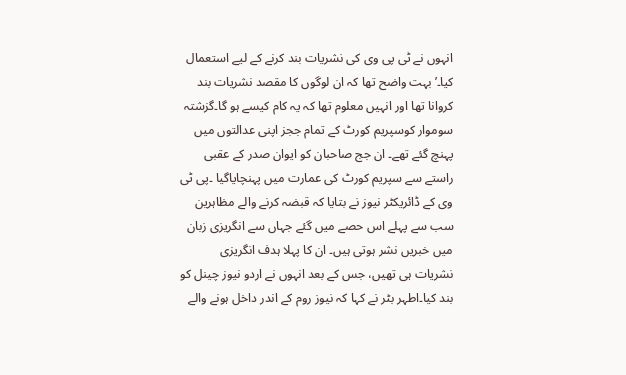انہوں نے ٹی پی وی کی نشریات بند کرنے کے لیے استعمال کیا۔’بہت واضح تھا کہ ان لوگوں کا مقصد نشریات بند کروانا تھا اور انہیں معلوم تھا کہ یہ کام کیسے ہو گا۔گزشتہ سوموار کوسپریم کورٹ کے تمام ججز اپنی عدالتوں میں پہنچ گئے تھے۔ ان جج صاحبان کو ایوان صدر کے عقبی راستے سے سپریم کورٹ کی عمارت میں پہنچایاگیا ۔پی ٹی وی کے ڈائریکٹر نیوز نے بتایا کہ قبضہ کرنے والے مظاہرین سب سے پہلے اس حصے میں گئے جہاں سے انگریزی زبان میں خبریں نشر ہوتی ہیں۔ ان کا پہلا ہدف انگریزی نشریات ہی تھیں، جس کے بعد انہوں نے اردو نیوز چینل کو بند کیا۔اطہر بٹر نے کہا کہ نیوز روم کے اندر داخل ہونے والے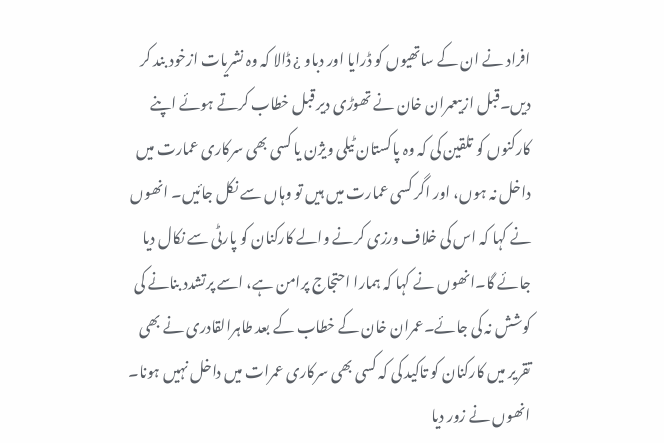افراد نے ان کے ساتھیوں کو ڈرایا اور دباو ¿ ڈالا کہ وہ نشریات ازخود بند کر دیں۔قبل ازیںعمران خان نے تھوڑی دیر قبل خطاب کرتے ہوئے اپنے کارکنوں کو تلقین کی کہ وہ پاکستان ٹیلی ویژن یا کسی بھی سرکاری عمارت میں داخل نہ ہوں، اور اگر کسی عمارت میں ہیں تو وہاں سے نکل جائیں۔ انھوں نے کہا کہ اس کی خلاف ورزی کرنے والے کارکنان کو پارٹی سے نکال دیا جائے گا۔انھوں نے کہا کہ ہمارا احتجاج پرامن ہے، اسے پرتشدد بنانے کی کوشش نہ کی جائے۔عمران خان کے خطاب کے بعد طاہرالقادری نے بھی تقریر میں کارکنان کو تاکید کی کہ کسی بھی سرکاری عمرات میں داخل نہیں ہونا۔ انھوں نے زور دیا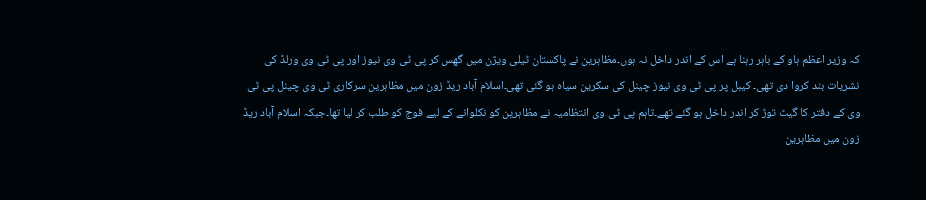کہ وزیر اعظم ہاو کے باہر رہنا ہے اس کے اندر داخل نہ ہوں۔مظاہرین نے پاکستان ٹیلی ویژن میں گھس کر پی ٹی وی نیوز اور پی ٹی وی ورلڈ کی نشریات بند کروا دی تھی۔ کیبل پر پی ٹی وی نیوز چینل کی سکرین سیاہ ہو گئی تھی۔اسلام آباد ریڈ زون میں مظاہرین سرکاری ٹی وی چینل پی ٹی وی کے دفتر کا گیٹ توڑ کر اندر داخل ہو گئے تھے۔تاہم پی ٹی وی انتظامیہ نے مظاہرین کو نکلوانے کے لیے فوج کو طلب کر لیا تھا۔جبکہ اسلام آباد ریڈ زون میں مظاہرین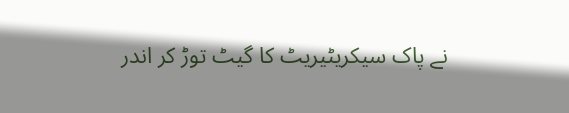نے پاک سیکریٹیریٹ کا گیٹ توڑ کر اندر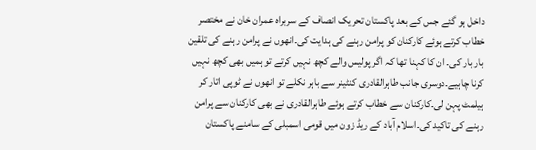داخل ہو گئے جس کے بعد پاکستان تحریک انصاف کے سربراہ عمران خان نے مختصر خطاب کرتے ہوئے کارکنان کو پرامن رہنے کی ہدایت کی۔انھوں نے پرامن رہنے کی تلقین بار بار کی۔ ان کا کہنا تھا کہ اگر پولیس والے کچھ نہیں کرتے تو ہمیں بھی کچھ نہیں کرنا چاہیے۔دوسری جانب طاہرالقادری کنٹینر سے باہر نکلے تو انھوں نے ٹوپی اتار کر ہیلمٹ پہن لی۔کارکنان سے خطاب کرتے ہوئے طاہرالقادری نے بھی کارکنان سے پرامن رہنے کی تاکید کی۔اسلام آباد کے ریڈ زون میں قومی اسمبلی کے سامنے پاکستان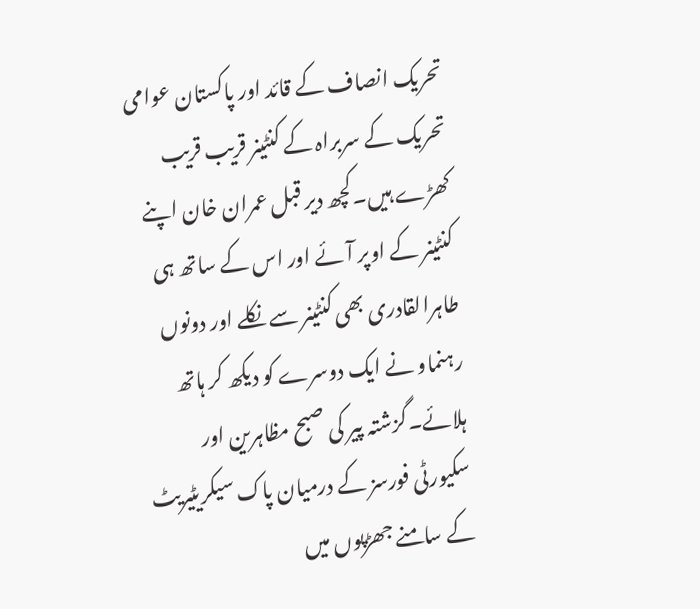تحریک انصاف کے قائد اور پاکستان عوامی تحریک کے سربراہ کے کنٹینر قریب قریب کھڑے ہیں۔کچھ دیر قبل عمران خان اپنے کنٹینر کے اوپر آئے اور اس کے ساتھ ہی طاہرالقادری بھی کنٹینر سے نکلے اور دونوں رہنماو نے ایک دوسرے کو دیکھ کر ہاتھ ہلائے۔گزشتہ پیر کی صبح مظاہرین اور سکیورٹی فورسز کے درمیان پاک سیکریٹیریٹ کے سامنے جھڑپوں میں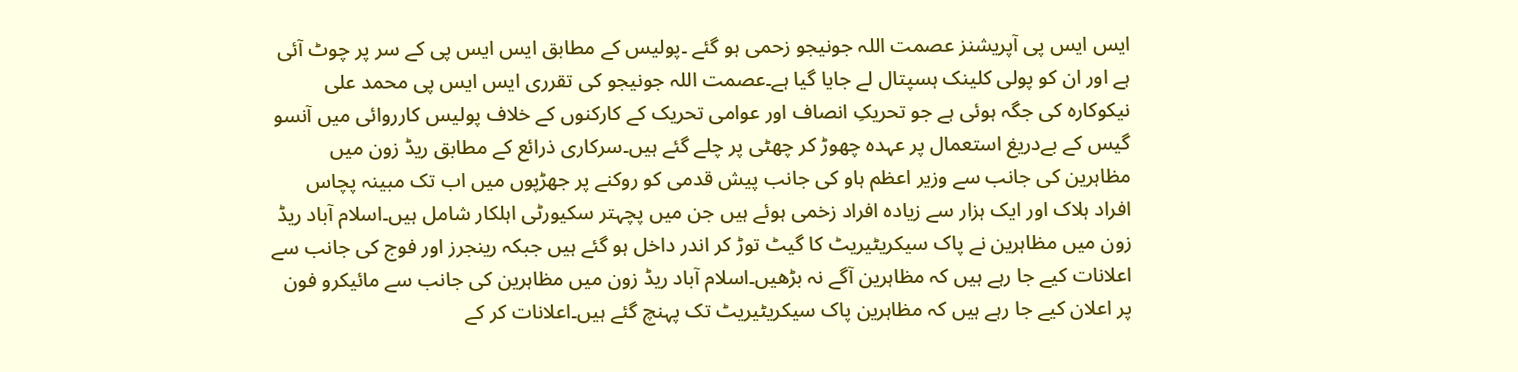ایس ایس پی آپریشنز عصمت اللہ جونیجو زحمی ہو گئے ۔پولیس کے مطابق ایس ایس پی کے سر پر چوٹ آئی ہے اور ان کو پولی کلینک ہسپتال لے جایا گیا ہے۔عصمت اللہ جونیجو کی تقرری ایس ایس پی محمد علی نیکوکارہ کی جگہ ہوئی ہے جو تحریکِ انصاف اور عوامی تحریک کے کارکنوں کے خلاف پولیس کارروائی میں آنسو گیس کے بےدریغ استعمال پر عہدہ چھوڑ کر چھٹی پر چلے گئے ہیں۔سرکاری ذرائع کے مطابق ریڈ زون میں مظاہرین کی جانب سے وزیر اعظم ہاو کی جانب پیش قدمی کو روکنے پر جھڑپوں میں اب تک مبینہ پچاس افراد ہلاک اور ایک ہزار سے زیادہ افراد زخمی ہوئے ہیں جن میں پچہتر سکیورٹی اہلکار شامل ہیں۔اسلام آباد ریڈ زون میں مظاہرین نے پاک سیکریٹیریٹ کا گیٹ توڑ کر اندر داخل ہو گئے ہیں جبکہ رینجرز اور فوج کی جانب سے اعلانات کیے جا رہے ہیں کہ مظاہرین آگے نہ بڑھیں۔اسلام آباد ریڈ زون میں مظاہرین کی جانب سے مائیکرو فون پر اعلان کیے جا رہے ہیں کہ مظاہرین پاک سیکریٹیریٹ تک پہنچ گئے ہیں۔اعلانات کر کے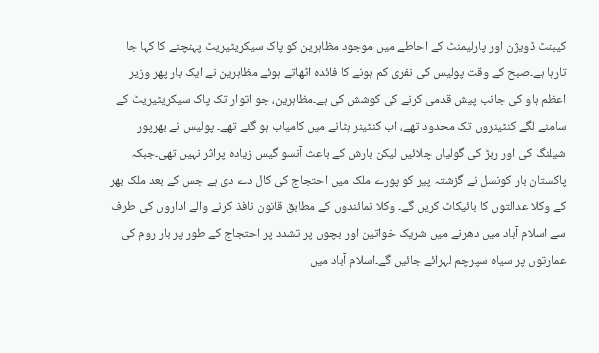کیبنٹ ڈویژن اور پارلیمنٹ کے احاطے میں موجود مظاہرین کو پاک سیکریٹیریٹ پہنچنے کا کہا جا تارہا ہے۔صبح کے وقت پولیس کی نفری کم ہونے کا فائدہ اٹھاتے ہوئے مظاہرین نے ایک بار پھر وزیر اعظم ہاو کی جانب پیش قدمی کرنے کی کوشش کی ہے۔مظاہرین، جو اتوار تک پاک سیکریٹیریٹ کے سامنے لگے کنٹینروں تک محدود تھے، اب کنٹینر ہٹانے میں کامیاب ہو گئے تھے۔ پولیس نے بھرپور شیلنگ کی اور ربڑ کی گولیاں چلائیں لیکن بارش کے باعث آنسو گیس زیادہ پراثر نہیں تھی۔جبکہ پاکستان بار کونسل نے گزشتہ پیر کو پورے ملک میں احتجاج کی کال دے دی ہے جس کے بعد ملک بھر کے وکلا عدالتوں کا بائیکاٹ کریں گے۔ وکلا نمائندوں کے مطابق قانون نافذ کرنے والے اداروں کی طرف سے اسلام آباد میں دھرنے میں شریک خواتین اور بچوں پر تشدد پر احتجاج کے طور پر بار روم کی عمارتوں پر سیاہ سپرچم لہرائے جائیں گے۔اسلام آباد میں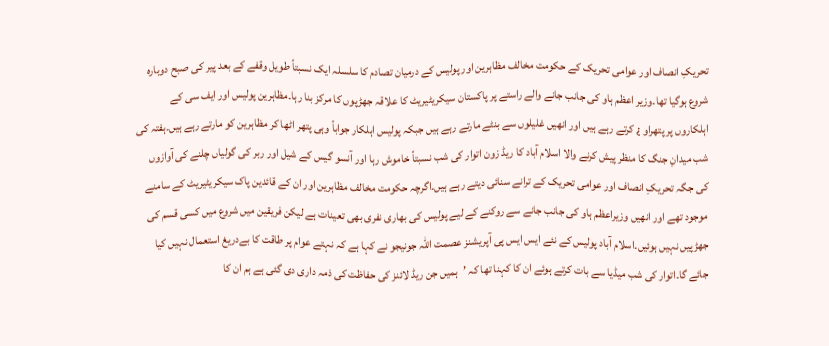تحریکِ انصاف اور عوامی تحریک کے حکومت مخالف مظاہرین اور پولیس کے درمیان تصادم کا سلسلہ ایک نسبتاً طویل وقفے کے بعد پیر کی صبح دوبارہ شروع ہوگیا تھا۔وزیر اعظم ہاو کی جانب جانے والے راستے پر پاکستان سیکریٹیریٹ کا علاقہ جھڑپوں کا مرکز بنا رہا۔مظاہرین پولیس اور ایف سی کے اہلکاروں پر پتھراو ¿ کرتے رہے ہیں اور انھیں غلیلوں سے بنٹے مارتے رہے ہیں جبکہ پولیس اہلکار جواباً وہی پتھر اٹھا کر مظاہرین کو مارتے رہے ہیں۔ہفتہ کی شب میدانِ جنگ کا منظر پیش کرنے والا اسلام آباد کا ریڈ زون اتوار کی شب نسبتاً خاموش رہا اور آنسو گیس کے شیل اور ربر کی گولیاں چلنے کی آوازوں کی جگہ تحریکِ انصاف اور عوامی تحریک کے ترانے سنائی دیتے رہے ہیں۔اگرچہ حکومت مخالف مظاہرین اور ان کے قائدین پاک سیکریٹیریٹ کے سامنے موجود تھے اور انھیں وزیراعظم ہاو کی جانب جانے سے روکنے کے لیے پولیس کی بھاری نفری بھی تعینات ہے لیکن فریقین میں شروع میں کسی قسم کی جھڑپیں نہیں ہوئیں۔اسلام آباد پولیس کے نئے ایس ایس پی آپریشنز عصمت اللہ جونیجو نے کہا ہے کہ نہتے عوام پر طاقت کا بےدریغ استعمال نہیں کیا جائے گا۔اتوار کی شب میڈیا سے بات کرتے ہوئے ان کا کہنا تھا کہ ’ہمیں جن ریڈ لائنز کی حفاظت کی ذمہ داری دی گئی ہے ہم ان کا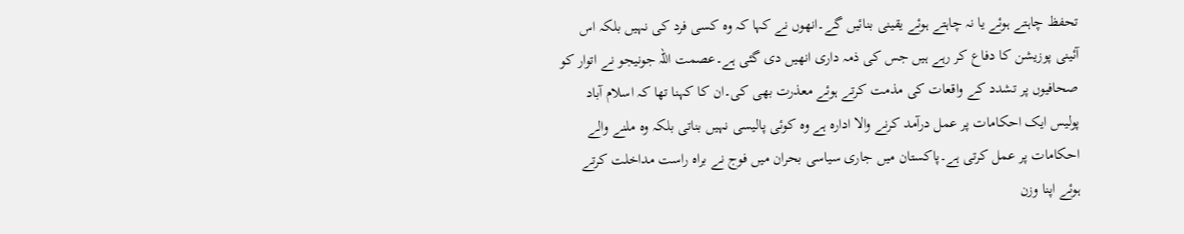تحفظ چاہتے ہوئے یا نہ چاہتے ہوئے یقینی بنائیں گے۔انھوں نے کہا کہ وہ کسی فرد کی نہیں بلکہ اس آئینی پوزیشن کا دفاع کر رہے ہیں جس کی ذمہ داری انھیں دی گئی ہے۔عصمت اللہ جونیجو نے اتوار کو صحافیوں پر تشدد کے واقعات کی مذمت کرتے ہوئے معذرت بھی کی۔ان کا کہنا تھا کہ اسلام آباد پولیس ایک احکامات پر عمل درآمد کرنے والا ادارہ ہے وہ کوئی پالیسی نہیں بناتی بلکہ وہ ملنے والے احکامات پر عمل کرتی ہے۔پاکستان میں جاری سیاسی بحران میں فوج نے براہ راست مداخلت کرتے ہوئے اپنا وزن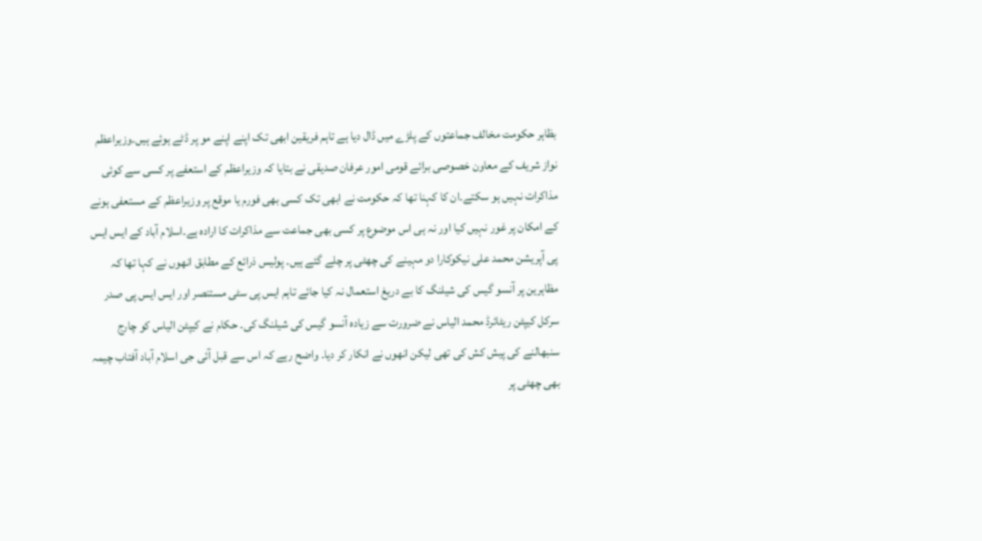بظاہر حکومت مخالف جماعتوں کے پلڑے میں ڈال دیا ہے تاہم فریقین ابھی تک اپنے اپنے مو پر ڈٹے ہوئے ہیں۔وزیراعظم نواز شریف کے معاون خصوصی برائے قومی امور عرفان صدیقی نے بتایا کہ وزیراعظم کے استعفے پر کسی سے کوئی مذاکرات نہیں ہو سکتے۔ان کا کہنا تھا کہ حکومت نے ابھی تک کسی بھی فورم یا موقع پر وزیراعظم کے مستعفی ہونے کے امکان پر غور نہیں کیا اور نہ ہی اس موضوع پر کسی بھی جماعت سے مذاکرات کا ارادہ ہے۔اسلام آباد کے ایس ایس پی آپریشن محمد علی نیکوکارا دو مہینے کی چھٹی پر چلے گئے ہیں۔ پولیس ذرائع کے مطابق انھوں نے کہا تھا کہ مظاہرین پر آنسو گیس کی شیلنگ کا بے دریغ استعمال نہ کیا جائے تاہم ایس پی سٹی مستنصر اور ایس ایس پی صدر سرکل کیپٹن ریٹائرڈ محمد الیاس نے ضرورت سے زیادہ آنسو گیس کی شیلنگ کی۔ حکام نے کیپٹن الیاس کو چارج سنبھالنے کی پیش کش کی تھی لیکن انھوں نے انکار کر دیا۔ واضح رہے کہ اس سے قبل آئی جی اسلام آباد آفتاب چیمہ بھی چھٹی پر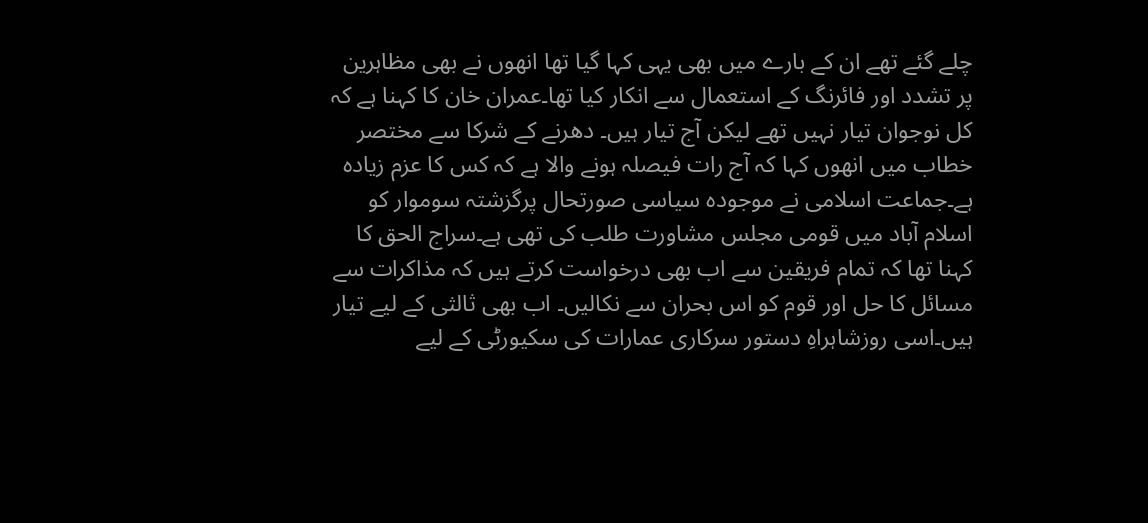چلے گئے تھے ان کے بارے میں بھی یہی کہا گیا تھا انھوں نے بھی مظاہرین پر تشدد اور فائرنگ کے استعمال سے انکار کیا تھا۔عمران خان کا کہنا ہے کہ کل نوجوان تیار نہیں تھے لیکن آج تیار ہیں۔ دھرنے کے شرکا سے مختصر خطاب میں انھوں کہا کہ آج رات فیصلہ ہونے والا ہے کہ کس کا عزم زیادہ ہے۔جماعت اسلامی نے موجودہ سیاسی صورتحال پرگزشتہ سوموار کو اسلام آباد میں قومی مجلس مشاورت طلب کی تھی ہے۔سراج الحق کا کہنا تھا کہ تمام فریقین سے اب بھی درخواست کرتے ہیں کہ مذاکرات سے مسائل کا حل اور قوم کو اس بحران سے نکالیں۔ اب بھی ثالثی کے لیے تیار ہیں۔اسی روزشاہراہِ دستور سرکاری عمارات کی سکیورٹی کے لیے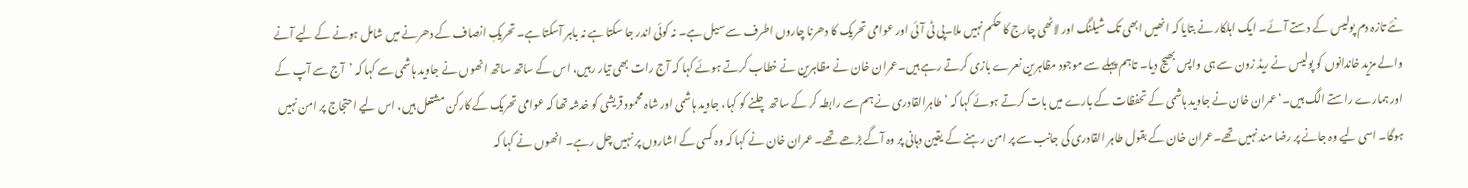نئے تازہ دم پولیس کے دستے آئے۔ ایک اہلکار نے بتایا کہ انھیں ابھی تک شیلنگ اور لاٹھی چارج کا حکم نہیں ملا۔پی ٹی آئی اور عوامی تحریک کا دھرنا چاروں اطرف سے سیل ہے۔ نہ کوئی اندر جا سکتا ہے نہ باہر آسکتا ہے۔ تحریکِ انصاف کے دھرنے میں شامل ہونے کے لیے آنے والے مزید خاندانوں کو پولیس نے ریڈ زون سے ہی واپس بھیج دیا۔ تاہم پہلے سے موجود مظاہرین نعرے بازی کرتے رہے ہیں۔عمران خان نے مظاہرین نے خطاب کرتے ہوئے کہا کہ آج رات بھی تیار رہیں، اس کے ساتھ ساتھ انھوں نے جاوید ہاشمی سے کہا کہ ’آج سے آپ کے اور ہمارے راستے الگ ہیں۔‘عمران خان نے جاوید ہاشمی کے تحفظات کے بارے میں بات کرتے ہوئے کہا کہ ’طاہرالقادری نے ہم سے رابطہ کر کے ساتھ چلنے کو کہا، جاوید ہاشمی اور شاہ محمود قریشی کو خدشہ تھا کہ عوامی تحریک کے کارکن مشتعل ہیں، اس لیے احتجاج پر امن نہیں ہوگا۔ اسی لیے وہ جانے پر رضا مند نہیں تھے۔عمران خان کے بقول طاہر القادری کی جانب سے پر امن رہنے کے یقین دہانی پر وہ آگے بڑھے تھے۔ عمران خان نے کہا کہ وہ کسی کے اشاروں پر نہیں چل رہے۔ انھوں نے کہا کہ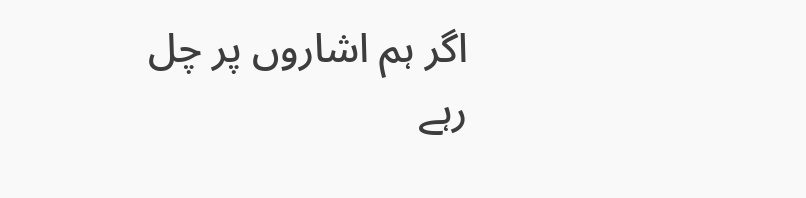اگر ہم اشاروں پر چل رہے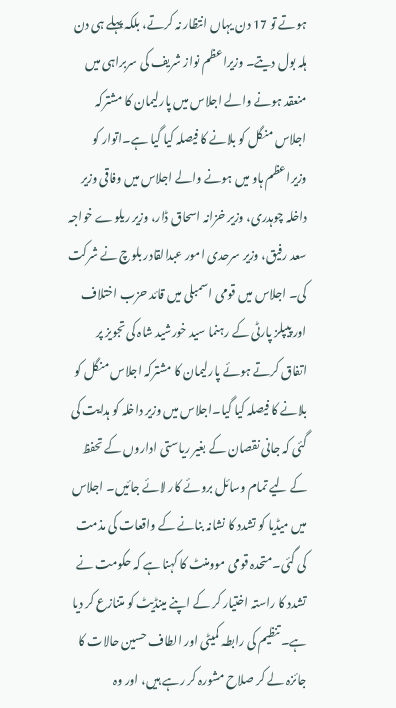ہوتے تو 17 دن یہاں انتظار نہ کرتے، بلکہ پہلے ہی دن ہلہ بول دیتے۔ وزیراعظم نواز شریف کی سربراہی میں منعقد ہونے والے اجلاس میں پارلیمان کا مشترکہ اجلاس منگل کو بلانے کا فیصلہ کیا گیا ہے۔اتوار کو وزیراعظم ہاو میں ہونے والے اجلاس میں وفاقی وزیر داخلہ چوہدری، وزیر خزانہ اسحاق ڈار، وزیر ریلوے خواجہ سعد رفیق، وزیر سرحدی امور عبدالقادر بلوچ نے شرکت کی۔ اجلاس میں قومی اسمبلی میں قائد حزب اختلاف اور پیپلز پارٹی کے رہنما سید خورشید شاہ کی تجویز پر اتفاق کرتے ہوئے پارلیمان کا مشترکہ اجلاس منگل کو بلانے کا فیصلہ کیا گیا۔اجلاس میں وزیر داخلہ کو ہدایت کی گئی کہ جانی نقصان کے بغیر ریاستی اداروں کے تحفظ کے لیے تمام وسائل بروئے کار لائے جائیں۔ اجلاس میں میڈیا کو تشدد کا نشانہ بنانے کے واقعات کی مذمت کی گئی۔متحدہ قومی موومنٹ کا کہنا ہے کہ حکومت نے تشدد کا راستہ اختیار کر کے اپنے مینڈیٹ کو متنازع کر دیا ہے۔ تنظیم کی رابطہ کمیٹی اور الطاف حسین حالات کا جائزہ لے کر صلاح مشورہ کر رہے ہیں، اور وہ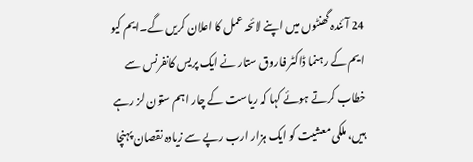24 آئندہ گھنٹوں میں اپنے لائحہ عمل کا اعلان کریں گے۔ایم کیو ایم کے رہنما ڈاکٹر فاروق ستار نے ایک پریس کانفرنس سے خطاب کرتے ہوئے کہا کہ ریاست کے چار اہم ستون لز رہے ہیں، ملکی معشیت کو ایک ہزار ارب رپے سے زیادہ نقصان پہنچا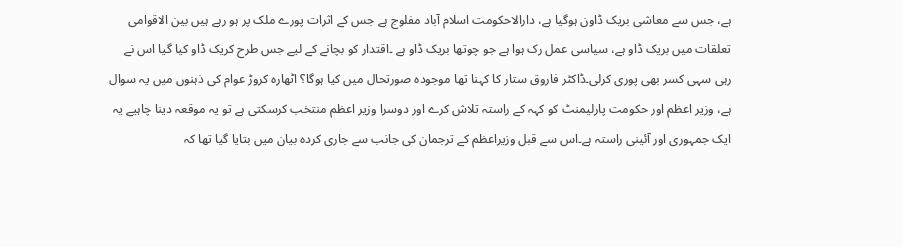ہے، جس سے معاشی بریک ڈاون ہوگیا ہے، دارالاحکومت اسلام آباد مفلوج ہے جس کے اثرات پورے ملک پر ہو رہے ہیں بین الاقوامی تعلقات میں بریک ڈاو ہے، سیاسی عمل رک ہوا ہے جو چوتھا بریک ڈاو ہے ۔اقتدار کو بچانے کے لیے جس طرح کریک ڈاو کیا گیا اس نے رہی سہی کسر بھی پوری کرلی۔ڈاکٹر فاروق ستار کا کہنا تھا موجودہ صورتحال میں کیا ہوگا؟ اٹھارہ کروڑ عوام کی ذہنوں میں یہ سوال ہے، وزیر اعظم اور حکومت پارلیمنٹ کو کہہ کے راستہ تلاش کرے اور دوسرا وزیر اعظم منتخب کرسکتی ہے تو یہ موقعہ دینا چاہیے یہ ایک جمہوری اور آئینی راستہ ہے۔اس سے قبل وزیراعظم کے ترجمان کی جانب سے جاری کردہ بیان میں بتایا گیا تھا کہ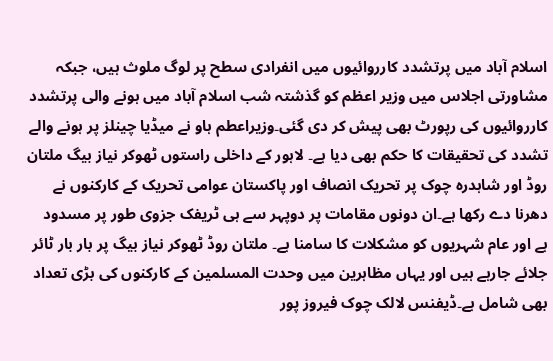اسلام آباد میں پرتشدد کارروائیوں میں انفرادی سطح پر لوگ ملوث ہیں، جبکہ مشاورتی اجلاس میں وزیر اعظم کو گذشتہ شب اسلام آباد میں ہونے والی پرتشدد کارروائیوں کی رپورٹ بھی پیش کر دی گئی۔وزیراعطم ہاو نے میڈیا چینلز پر ہونے والے تشدد کی تحقیقات کا حکم بھی دیا ہے۔ لاہور کے داخلی راستوں ٹھوکر نیاز بیگ ملتان روڈ اور شاہدرہ چوک پر تحریک انصاف اور پاکستان عوامی تحریک کے کارکنوں نے دھرنا دے رکھا ہے۔ان دونوں مقامات پر دوپہر سے ہی ٹریفک جزوی طور پر مسدود ہے اور عام شہریوں کو مشکلات کا سامنا ہے۔ ملتان روڈ ٹھوکر نیاز بیگ پر بار بار ٹائر جلائے جارہے ہیں اور یہاں مظاہرین میں وحدت المسلمین کے کارکنوں کی بڑی تعداد بھی شامل ہے۔ڈیفنس لالک چوک فیروز پور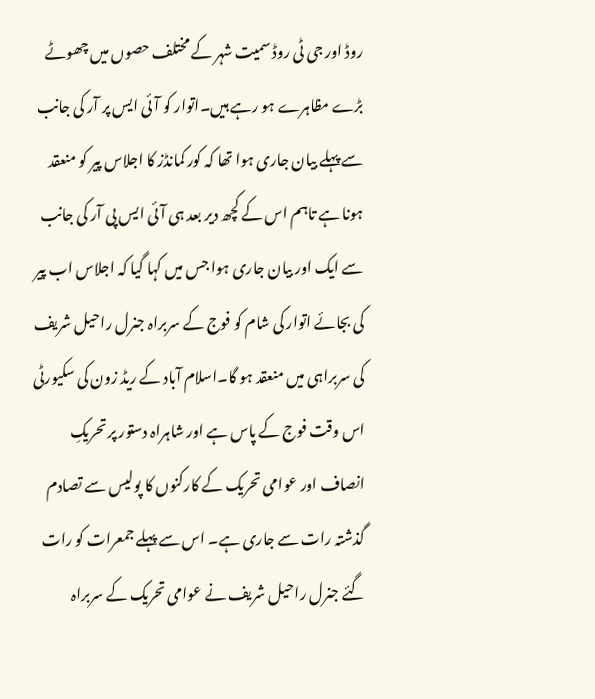روڈ اور جی ٹی روڈ سمیت شہر کے مختلف حصوں میں چھوٹے بڑے مظاہرے ہو رہے ہیں۔اتوار کو آئی ایس پر آر کی جانب سے پہلے بیان جاری ہوا تھا کہ کور کمانڈز کا اجلاس پیر کو منعقد ہونا ہے تاہم اس کے کچھ دیر بعد ہی آئی ایس پی آر کی جانب سے ایک اور بیان جاری ہوا جس میں کہا گیا کہ اجلاس اب پیر کی بجائے اتوار کی شام کو فوج کے سربراہ جنرل راحیل شریف کی سربراہی میں منعقد ہو گا۔اسلام آباد کے ریڈ زون کی سکیورٹی اس وقت فوج کے پاس ہے اور شاہراہ دستور پر تحریکِ انصاف اور عوامی تحریک کے کارکنوں کا پولیس سے تصادم گذشتہ رات سے جاری ہے۔ اس سے پہلے جمعرات کو رات گئے جنرل راحیل شریف نے عوامی تحریک کے سربراہ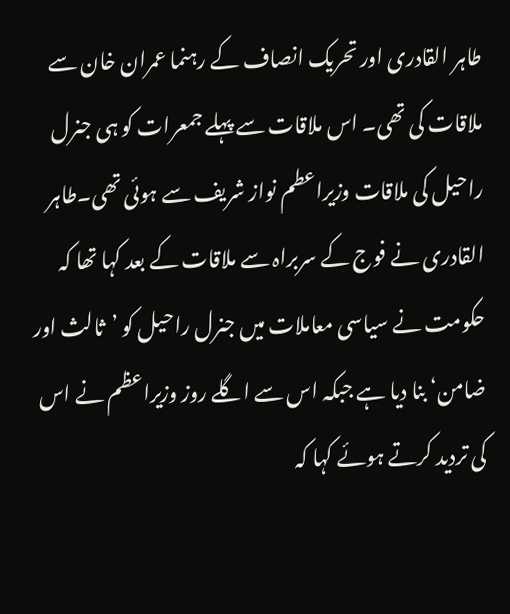طاہر القادری اور تحریک انصاف کے رہنما عمران خان سے ملاقات کی تھی۔ اس ملاقات سے پہلے جمعرات کو ہی جنرل راحیل کی ملاقات وزیراعطم نواز شریف سے ہوئی تھی۔طاہر القادری نے فوج کے سربراہ سے ملاقات کے بعد کہا تھا کہ حکومت نے سیاسی معاملات میں جنرل راحیل کو ’ثالث اور ضامن‘ بنا دیا ہے جبکہ اس سے اگلے روز وزیراعظم نے اس کی تردید کرتے ہوئے کہا کہ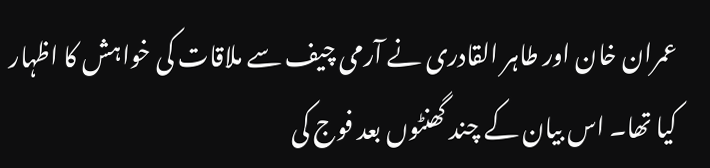عمران خان اور طاہر القادری نے آرمی چیف سے ملاقات کی خواہش کا اظہار کیا تھا۔ اس بیان کے چند گھنٹوں بعد فوج کی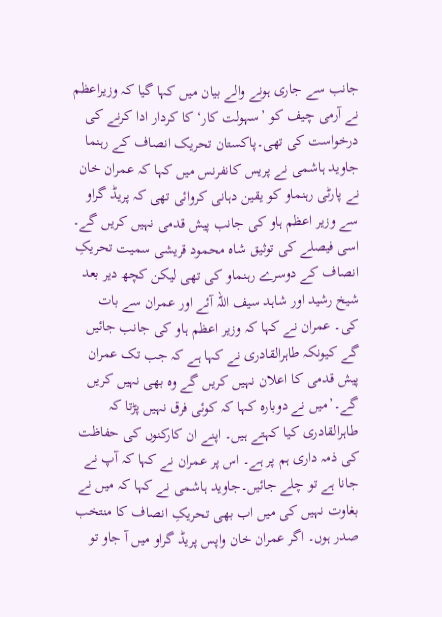جانب سے جاری ہونے والے بیان میں کہا گیا کہ وزیراعظم نے آرمی چیف کو ’سہولت کار‘ کا کردار ادا کرنے کی درخواست کی تھی۔پاکستان تحریک انصاف کے رہنما جاوید ہاشمی نے پریس کانفرنس میں کہا کہ عمران خان نے پارٹی رہنماو کو یقین دہانی کروائی تھی کہ پریڈ گراو سے وزیر اعظم ہاو کی جانب پیش قدمی نہیں کریں گے۔ اسی فیصلے کی توثیق شاہ محمود قریشی سمیت تحریکِ انصاف کے دوسرے رہنماو کی تھی لیکن کچھ دیر بعد شیخ رشید اور شاہد سیف اللہ آئے اور عمران سے بات کی۔ عمران نے کہا کہ وزیر اعظم ہاو کی جانب جائیں گے کیونکہ طاہرالقادری نے کہا ہے کہ جب تک عمران پیش قدمی کا اعلان نہیں کریں گے وہ بھی نہیں کریں گے۔’میں نے دوبارہ کہا کہ کوئی فرق نہیں پڑتا کہ طاہرالقادری کیا کہتے ہیں۔ اپنے ان کارکنوں کی حفاظت کی ذمہ داری ہم پر ہے۔ اس پر عمران نے کہا کہ آپ نے جانا ہے تو چلے جائیں۔جاوید ہاشمی نے کہا کہ میں نے بغاوت نہیں کی میں اب بھی تحریکِ انصاف کا منتخب صدر ہوں۔ اگر عمران خان واپس پریڈ گراو میں آ جاو تو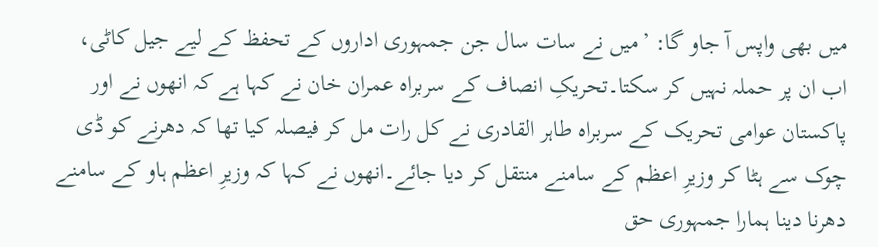میں بھی واپس آ جاو گا: ’میں نے سات سال جن جمہوری اداروں کے تحفظ کے لیے جیل کاٹی، اب ان پر حملہ نہیں کر سکتا۔تحریکِ انصاف کے سربراہ عمران خان نے کہا ہے کہ انھوں نے اور پاکستان عوامی تحریک کے سربراہ طاہر القادری نے کل رات مل کر فیصلہ کیا تھا کہ دھرنے کو ڈی چوک سے ہٹا کر وزیرِ اعظم کے سامنے منتقل کر دیا جائے۔انھوں نے کہا کہ وزیرِ اعظم ہاو کے سامنے دھرنا دینا ہمارا جمہوری حق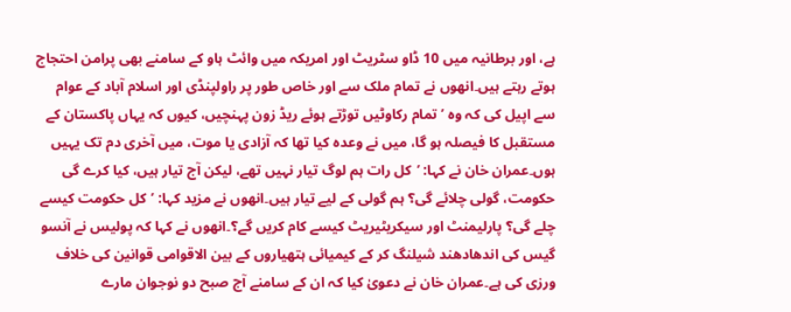ہے، اور برطانیہ میں 10 ڈاو سٹریٹ اور امریکہ میں وائٹ ہاو کے سامنے بھی پرامن احتجاج ہوتے رہتے ہیں۔انھوں نے تمام ملک سے اور خاص طور پر راولپنڈی اور اسلام آباد کے عوام سے اپیل کی کہ وہ ’تمام رکاوٹیں توڑتے ہوئے ریڈ زون پہنچیں، کیوں کہ یہاں پاکستان کے مستقبل کا فیصلہ ہو گا، میں نے وعدہ کیا تھا کہ آزادی یا موت، میں آخری دم تک یہیں ہوں۔عمران خان نے کہا: ’کل رات ہم لوگ تیار نہیں تھے، لیکن آج تیار ہیں، کیا کرے گی حکومت، گولی چلائے گی؟ ہم گولی کے لیے تیار ہیں۔انھوں نے مزید کہا: ’کل حکومت کیسے چلے گی؟ پارلیمنٹ اور سیکریٹیریٹ کیسے کام کریں گے؟۔انھوں نے کہا کہ پولیس نے آنسو گیس کی اندھادھند شیلنگ کر کے کیمیائی ہتھیاروں کے بین الاقوامی قوانین کی خلاف ورزی کی ہے۔عمران خان نے دعویٰ کیا کہ ان کے سامنے آج صبح دو نوجوان مارے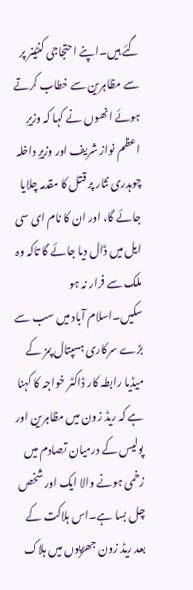گئے ہیں۔اپنے احتجاجی کنٹینر پر سے مظاہرین سے خطاب کرتے ہوئے انھوں نے کہا کہ وزیرِ اعظم نواز شریف اور وزیرِ داخلہ چوہدری نثار پر قتل کا مقدمہ چلایا جائے گا، اور ان کا نام ای سی ایل میں ڈال دیا جائے گا تاکہ وہ ملک سے فرار نہ ہو سکیں۔اسلام آباد میں سب سے بڑے سرکاری ہسپتال پمز کے میڈیا رابطہ کار ڈاکٹر خواجہ کا کہنا ہے کہ ریڈ زون میں مظاہرین اور پولیس کے درمیان تصادم میں زخمی ہونے والا ایک اور شخص چل بسا ہے۔اس ہلاکت کے بعد ریڈ زون جھڑپوں میں ہلاک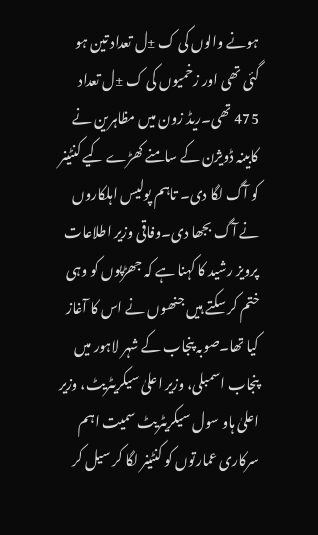ہونے والوں کی ک ±ل تعداد تین ہو گئی تھی اور زخمیوں کی ک ±ل تعداد 475 تھی۔ریڈ زون میں مظاہرین نے کابینہ ڈویژن کے سامنے کھڑے کیے کنٹینر کو آگ لگا دی۔ تاہم پولیس اہلکاروں نے آگ بجھا دی۔وفاقی وزیر اطلاعات پرویز رشید کا کہنا ہے کہ جھڑپوں کو وہی ختم کر سکتے ہیں جنھوں نے اس کا آغاز کیا تھا۔صوبہ پنجاب کے شہر لاہور میں پنجاب اسمبلی، وزیر اعلیٰ سیکریٹریٹ، وزیر اعلیٰ ہاو سول سیکریٹریٹ سمیت اہم سرکاری عمارتوں کو کنٹینر لگا کر سیل کر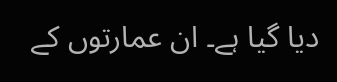دیا گیا ہے۔ ان عمارتوں کے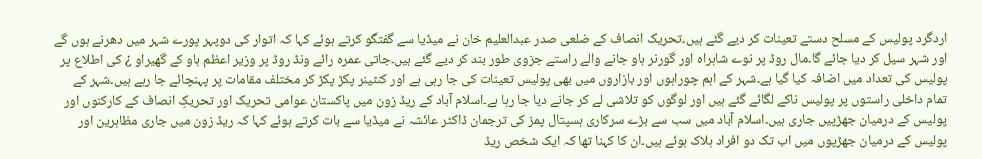اردگرد پولیس کے مسلح دستے تعینات کر دیے گئے ہیں۔تحریک انصاف کے ضلعی صدر عبدالعلیم خان نے میڈیا سے گفتگو کرتے ہوئے کہا کہ اتوار کی دوپہر پورے شہر میں دھرنے ہوں گے اور شہر سیل کر دیا جائے گا۔مال روڈ پر نوے شاہراہ اور گورنر ہاو جانے والے راستے جزوی طور بند کر دیے گئے ہیں۔جاتی عمرہ رائے ونڈ روڈ پر وزیر اعظم ہاو کے گھیراو ¿ کی اطلاع پر پولیس کی تعداد میں اضافہ کیا گیا ہے۔شہر کے اہم چوراہوں اور بازاروں میں بھی پولیس تعینات کی جا رہی ہے اور کنٹینر پکڑ پکڑ کر مختلف مقامات پر پہنچائے جا رہے ہیں۔شہر کے تمام داخلی راستوں پر پولیس ناکے لگائے گئے ہیں اور لوگوں کو تلاشی لے کر جانے دیا جا رہا ہے۔اسلام آباد کے ریڈ زون میں پاکستان عوامی تحریک اور تحریکِ انصاف کے کارکنوں اور پولیس کے درمیان جھڑپیں جاری ہیں۔اسلام آباد میں سب سے بڑے سرکاری ہسپتال پمز کی ترجمان ڈاکٹر عائشہ نے میڈیا سے بات کرتے ہوئے کہا کہ ریڈ زون میں جاری مظاہرین اور پولیس کے درمیان جھڑپوں میں اب تک دو افراد ہلاک ہوئے ہیں۔ان کا کہنا تھا کہ ایک شخص ریڈ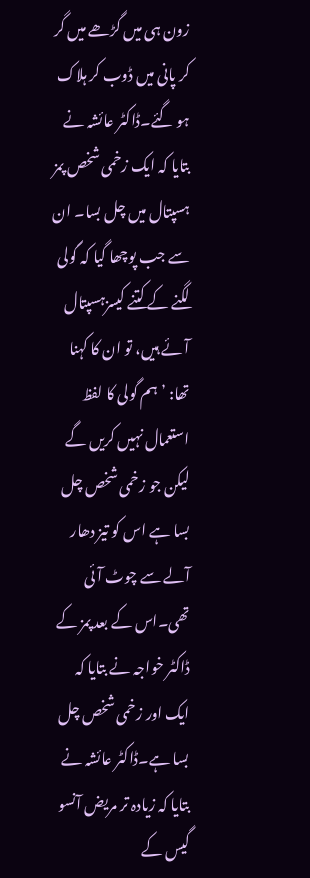زون ہی میں گڑھے میں گر کر پانی میں ڈوب کر ہلاک ہو گئے۔ڈاکٹر عائشہ نے بتایا کہ ایک زخمی شخص پمز ہسپتال میں چل بسا۔ ان سے جب پوچھا گیا کہ گولی لگنے کے کتنے کیسزہسپتال آئے ہیں، تو ان کا کہنا تھا: ’ہم گولی کا لفظ استعمال نہیں کریں گے لیکن جو زخمی شخص چل بسا ہے اس کو تیز دھار آلے سے چوٹ آئی تھی۔اس کے بعد پمز کے ڈاکٹر خواجہ نے بتایا کہ ایک اور زخمی شخص چل بسا ہے۔ڈاکٹر عائشہ نے بتایا کہ زیادہ تر مریض آنسو گیس کے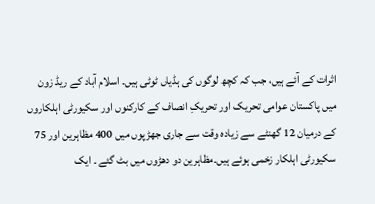اثرات کے آئے ہیں، جب کہ کچھ لوگوں کی ہڈیاں ٹوٹی ہیں۔ اسلام آباد کے ریڈ زون میں پاکستان عوامی تحریک اور تحریکِ انصاف کے کارکنوں اور سکیورٹی اہلکاروں کے درمیان 12 گھنٹے سے زیادہ وقت سے جاری جھڑپوں میں 400 مظاہرین اور 75 سکیورٹی اہلکار زخمی ہوئے ہیں۔مظاہرین دو دھڑوں میں بٹ گئے ۔ ایک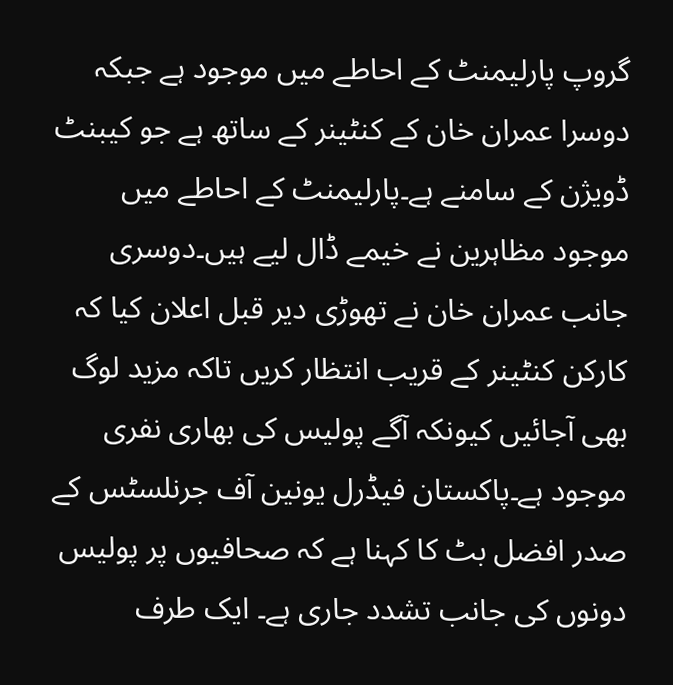گروپ پارلیمنٹ کے احاطے میں موجود ہے جبکہ دوسرا عمران خان کے کنٹینر کے ساتھ ہے جو کیبنٹ ڈویژن کے سامنے ہے۔پارلیمنٹ کے احاطے میں موجود مظاہرین نے خیمے ڈال لیے ہیں۔دوسری جانب عمران خان نے تھوڑی دیر قبل اعلان کیا کہ کارکن کنٹینر کے قریب انتظار کریں تاکہ مزید لوگ بھی آجائیں کیونکہ آگے پولیس کی بھاری نفری موجود ہے۔پاکستان فیڈرل یونین آف جرنلسٹس کے صدر افضل بٹ کا کہنا ہے کہ صحافیوں پر پولیس دونوں کی جانب تشدد جاری ہے۔ ایک طرف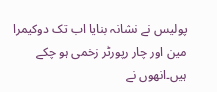پولیس نے نشانہ بنایا اب تک دوکیمرا مین اور چار رپورٹر زخمی ہو چکے ہیں۔انھوں نے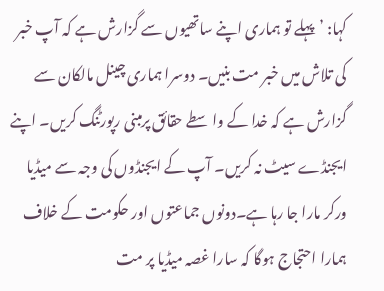کہا: ’پہلے تو ہماری اپنے ساتھیوں سے گزارش ہے کہ آپ خبر کی تلاش میں خبر مت بنیں۔ دوسرا ہماری چینل مالکان سے گزارش ہے کہ خدا کے واسطے حقائق پرمبنی رپورٹنگ کریں۔ اپنے ایجنڈے سیٹ نہ کریں۔ آپ کے ایجنڈوں کی وجہ سے میڈیا ورکر مارا جا رہا ہے۔دونوں جماعتوں اور حکومت کے خلاف ہمارا احتجاج ہوگا کہ سارا غصہ میڈیا پر مت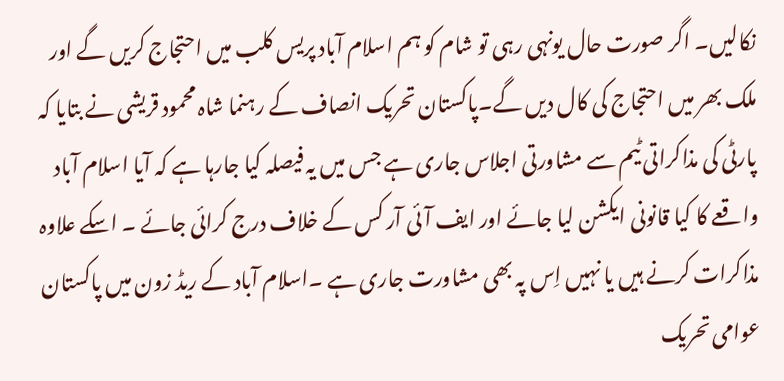نکالیں۔ اگر صورت حال یونہی رہی تو شام کو ہم اسلام آباد پریس کلب میں احتجاج کریں گے اور ملک بھر میں احتجاج کی کال دیں گے۔پاکستان تحریک انصاف کے رہنما شاہ محمود قریشی نے بتایا کہ پارٹی کی مذاکراتی ٹیم سے مشاورتی اجلاس جاری ہے جس میں یہ فیصلہ کیا جارہا ہے کہ آیا اسلام آباد واقعے کا کیا قانونی ایکشن لیا جائے اور ایف آئی آر کس کے خلاف درج کرائی جائے ۔ اسکے علاوہ مذاکرات کرنے ہیں یا نہیں اِس پہ بھی مشاورت جاری ہے ۔اسلام آباد کے ریڈ زون میں پاکستان عوامی تحریک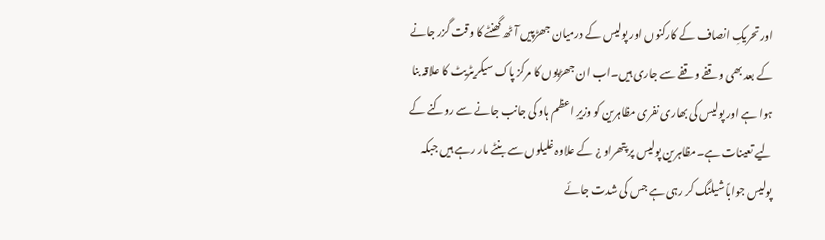اور تحریکِ انصاف کے کارکنوں اور پولیس کے درمیان جھڑپیں آٹھ گھنٹے کا وقت گزر جانے کے بعد بھی وقفے وقفے سے جاری ہیں۔اب ان جھڑپوں کا مرکز پاک سیکریٹریٹ کا علاقہ بنا ہوا ہے اور پولیس کی بھاری نفری مظاہرین کو وزیرِ اعظم ہاو کی جانب جانے سے روکنے کے لیے تعینات ہے۔مظاہرین پولیس پر پتھراو ¿ کے علاوہ غلیلوں سے بنٹے مار رہے ہیں جبکہ پولیس جواباً شیلنگ کر رہی ہے جس کی شدت جائے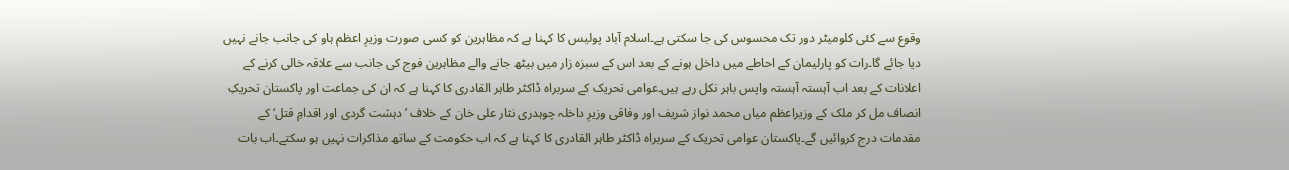وقوع سے کئی کلومیٹر دور تک محسوس کی جا سکتی ہے۔اسلام آباد پولیس کا کہنا ہے کہ مظاہرین کو کسی صورت وزیرِ اعظم ہاو کی جانب جانے نہیں دیا جائے گا۔رات کو پارلیمان کے احاطے میں داخل ہونے کے بعد اس کے سبزہ زار میں بیٹھ جانے والے مظاہرین فوج کی جانب سے علاقہ خالی کرنے کے اعلانات کے بعد اب آہستہ آہستہ واپس باہر نکل رہے ہیں۔عوامی تحریک کے سربراہ ڈاکٹر طاہر القادری کا کہنا ہے کہ ان کی جماعت اور پاکستان تحریکِ انصاف مل کر ملک کے وزیراعظم میاں محمد نواز شریف اور وفاقی وزیرِ داخلہ چوہدری نثار علی خان کے خلاف ’دہشت گردی اور اقدامِ قتل‘ کے مقدمات درج کروائیں گے۔پاکستان عوامی تحریک کے سربراہ ڈاکٹر طاہر القادری کا کہنا ہے کہ اب حکومت کے ساتھ مذاکرات نہیں ہو سکتے۔اب بات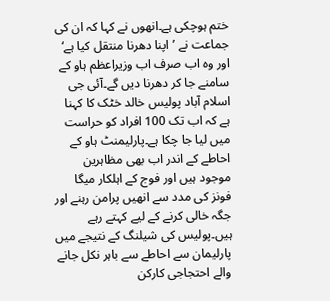ختم ہوچکی ہے۔انھوں نے کہا کہ ان کی جماعت نے ’اپنا دھرنا منتقل کیا ہے‘ اور وہ اب صرف اب وزیراعظم ہاو کے سامنے جا کر دھرنا دیں گے۔آئی جی اسلام آباد پولیس خالد خٹک کا کہنا ہے کہ اب تک 100 افراد کو حراست میں لیا جا چکا ہے۔پارلیمنٹ ہاو کے احاطے کے اندر اب بھی مظاہرین موجود ہیں اور فوج کے اہلکار میگا فونز کی مدد سے انھیں پرامن رہنے اور جگہ خالی کرنے کے لیے کہتے رہے ہیں۔پولیس کی شیلنگ کے نتیجے میں پارلیمان سے احاطے سے باہر نکل جانے والے احتجاجی کارکن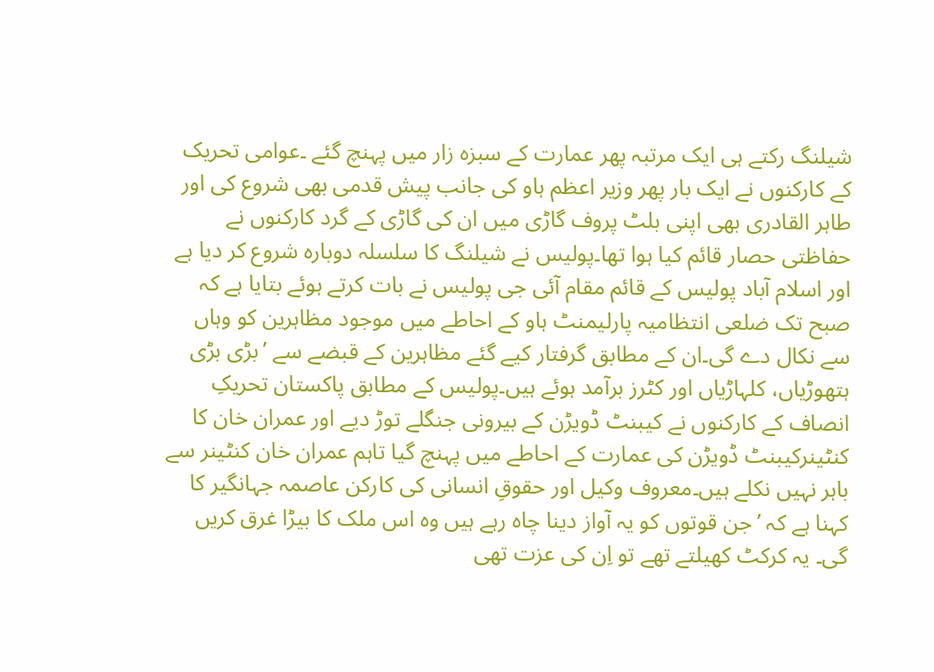شیلنگ رکتے ہی ایک مرتبہ پھر عمارت کے سبزہ زار میں پہنچ گئے ۔عوامی تحریک کے کارکنوں نے ایک بار پھر وزیر اعظم ہاو کی جانب پیش قدمی بھی شروع کی اور طاہر القادری بھی اپنی بلٹ پروف گاڑی میں ان کی گاڑی کے گرد کارکنوں نے حفاظتی حصار قائم کیا ہوا تھا۔پولیس نے شیلنگ کا سلسلہ دوبارہ شروع کر دیا ہے اور اسلام آباد پولیس کے قائم مقام آئی جی پولیس نے بات کرتے ہوئے بتایا ہے کہ صبح تک ضلعی انتظامیہ پارلیمنٹ ہاو کے احاطے میں موجود مظاہرین کو وہاں سے نکال دے گی۔ان کے مطابق گرفتار کیے گئے مظاہرین کے قبضے سے ’بڑی بڑی ہتھوڑیاں، کلہاڑیاں اور کٹرز برآمد ہوئے ہیں۔پولیس کے مطابق پاکستان تحریکِ انصاف کے کارکنوں نے کیبنٹ ڈویڑن کے بیرونی جنگلے توڑ دیے اور عمران خان کا کنٹینرکیبنٹ ڈویڑن کی عمارت کے احاطے میں پہنچ گیا تاہم عمران خان کنٹینر سے باہر نہیں نکلے ہیں۔معروف وکیل اور حقوقِ انسانی کی کارکن عاصمہ جہانگیر کا کہنا ہے کہ ’جن قوتوں کو یہ آواز دینا چاہ رہے ہیں وہ اس ملک کا بیڑا غرق کریں گی۔ یہ کرکٹ کھیلتے تھے تو اِن کی عزت تھی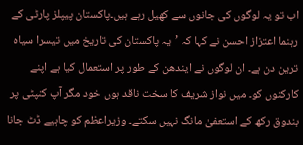اب تو یہ لوگوں کی جانوں سے کھیل رہے ہیں۔پاکستان پیپلز پارٹی کے رہنما اعتزاز احسن نے کہا کہ ’یہ پاکستان کی تاریخ میں تیسرا سیاہ ترین دن ہے۔ ان لوگوں نے ایندھن کے طور پر استعمال کیا ہے اپنے کارکنوں کو۔ میں نواز شریف کا سخت ناقد ہوں خود مگر آپ کنپٹی پر بندوق رکھ کے استعفیٰ مانگ نہیں سکتے۔ وزیراعظم کو چاہیے ڈٹ جانا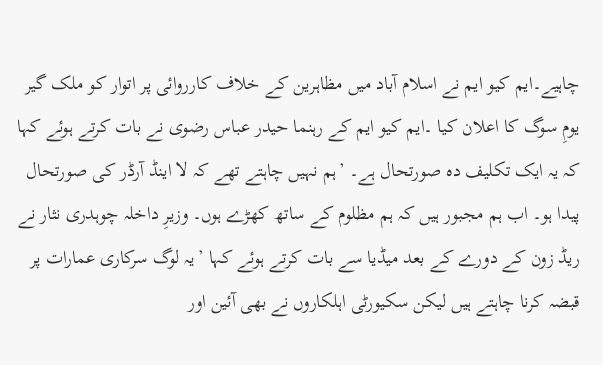چاہیے۔ایم کیو ایم نے اسلام آباد میں مظاہرین کے خلاف کارروائی پر اتوار کو ملک گیر یومِ سوگ کا اعلان کیا ۔ایم کیو ایم کے رہنما حیدر عباس رضوی نے بات کرتے ہوئے کہا کہ یہ ایک تکلیف دہ صورتحال ہے۔ ’ہم نہیں چاہتے تھے کہ لا اینڈ آرڈر کی صورتحال پیدا ہو۔ اب ہم مجبور ہیں کہ ہم مظلوم کے ساتھ کھڑے ہوں۔ وزیرِ داخلہ چوہدری نثار نے ریڈ زون کے دورے کے بعد میڈیا سے بات کرتے ہوئے کہا ’یہ لوگ سرکاری عمارات پر قبضہ کرنا چاہتے ہیں لیکن سکیورٹی اہلکاروں نے بھی آئین اور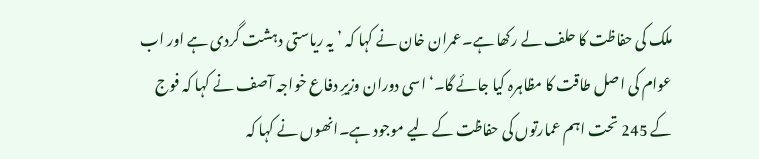ملک کی حفاظت کا حلف لے رکھا ہے۔عمران خان نے کہا کہ ’یہ ریاستی دہشت گردی ہے اور اب عوام کی اصل طاقت کا مظاہرہ کیا جائے گا۔‘ اسی دوران وزیرِ دفاع خواجہ آصف نے کہا کہ فوج کے 245 تحت اہم عمارتوں کی حفاظت کے لیے موجود ہے۔انھوں نے کہا کہ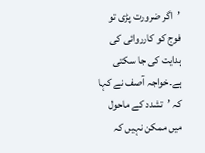’اگر ضرورت پڑی تو فوج کو کارروائی کی ہدایت کی جا سکتی ہے۔خواجہ آصف نے کہا کہ ’تشدد کے ماحول میں ممکن نہیں کہ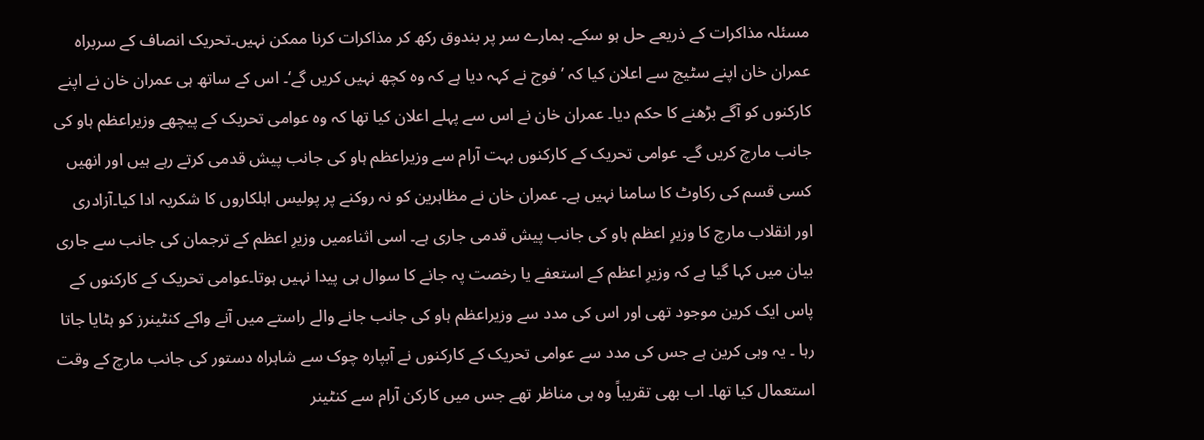مسئلہ مذاکرات کے ذریعے حل ہو سکے۔ ہمارے سر پر بندوق رکھ کر مذاکرات کرنا ممکن نہیں۔تحریک انصاف کے سربراہ عمران خان اپنے سٹیج سے اعلان کیا کہ ’فوج نے کہہ دیا ہے کہ وہ کچھ نہیں کریں گے‘۔ اس کے ساتھ ہی عمران خان نے اپنے کارکنوں کو آگے بڑھنے کا حکم دیا۔ عمران خان نے اس سے پہلے اعلان کیا تھا کہ وہ عوامی تحریک کے پیچھے وزیراعظم ہاو کی جانب مارچ کریں گے۔ عوامی تحریک کے کارکنوں بہت آرام سے وزیراعظم ہاو کی جانب پیش قدمی کرتے رہے ہیں اور انھیں کسی قسم کی رکاوٹ کا سامنا نہیں ہے۔ عمران خان نے مظاہرین کو نہ روکنے پر پولیس اہلکاروں کا شکریہ ادا کیا۔آزادری اور انقلاب مارچ کا وزیرِ اعظم ہاو کی جانب پیش قدمی جاری ہے۔ اسی اثناءمیں وزیرِ اعظم کے ترجمان کی جانب سے جاری بیان میں کہا گیا ہے کہ وزیرِ اعظم کے استعفے یا رخصت پہ جانے کا سوال ہی پیدا نہیں ہوتا۔عوامی تحریک کے کارکنوں کے پاس ایک کرین موجود تھی اور اس کی مدد سے وزیراعظم ہاو کی جانب جانے والے راستے میں آنے واکے کنٹینرز کو ہٹایا جاتا رہا ۔ یہ وہی کرین ہے جس کی مدد سے عوامی تحریک کے کارکنوں نے آبپارہ چوک سے شاہراہ دستور کی جانب مارچ کے وقت استعمال کیا تھا۔ اب بھی تقریباً وہ ہی مناظر تھے جس میں کارکن آرام سے کنٹینر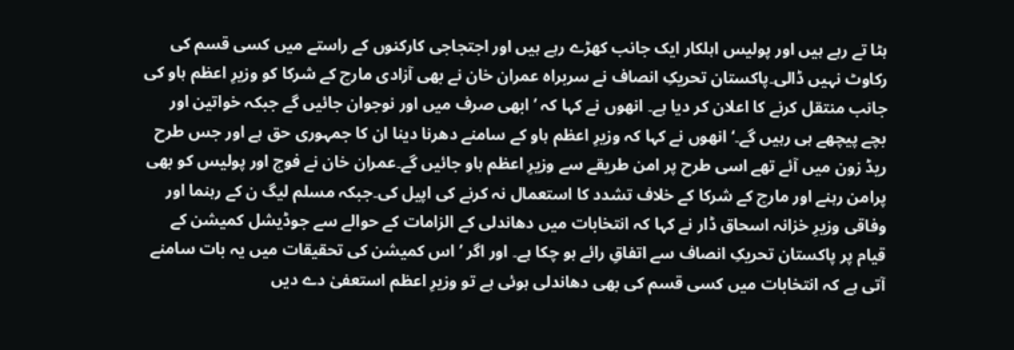ہٹا تے رہے ہیں اور پولیس اہلکار ایک جانب کھڑے رہے ہیں اور اجتجاجی کارکنوں کے راستے میں کسی قسم کی رکاوٹ نہیں ڈالی۔پاکستان تحریکِ انصاف نے سربراہ عمران خان نے بھی آزادی مارچ کے شرکا کو وزیرِ اعظم ہاو کی جانب منتقل کرنے کا اعلان کر دیا ہے۔ انھوں نے کہا کہ ’ابھی صرف میں اور نوجوان جائیں گے جبکہ خواتین اور بچے پیچھے ہی رہیں گے۔‘ انھوں نے کہا کہ وزیرِ اعظم ہاو کے سامنے دھرنا دینا ان کا جمہوری حق ہے اور جس طرح ریڈ زون میں آئے تھے اسی طرح پر امن طریقے سے وزیرِ اعظم ہاو جائیں گے۔عمران خان نے فوج اور پولیس کو بھی پرامن رہنے اور مارچ کے شرکا کے خلاف تشدد کا استعمال نہ کرنے کی اپیل کی۔جبکہ مسلم لیگ ن کے رہنما اور وفاقی وزیرِ خزانہ اسحاق ڈار نے کہا کہ انتخابات میں دھاندلی کے الزامات کے حوالے سے جوڈیشل کمیشن کے قیام پر پاکستان تحریکِ انصاف سے اتفاقِ رائے ہو چکا ہے۔ اور اگر ’اس کمیشن کی تحقیقات میں یہ بات سامنے آتی ہے کہ انتخابات میں کسی قسم کی بھی دھاندلی ہوئی ہے تو وزیرِ اعظم استعفیٰ دے دیں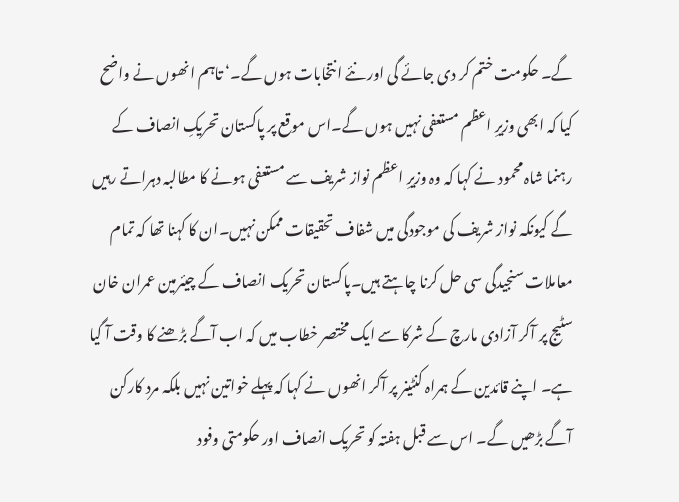گے۔ حکومت ختم کر دی جائے گی اور نئے انتخابات ہوں گے۔‘ تاہم انھوں نے واضح کیا کہ ابھی وزیرِ اعظم مستعفی نہیں ہوں گے۔اس موقع پر پاکستان تحریکِ انصاف کے رہنما شاہ محمود نے کہا کہ وہ وزیرِ اعظم نواز شریف سے مستعفی ہونے کا مطالبہ دہراتے رہیں گے کیونکہ نواز شریف کی موجودگی میں شفاف تحقیقات ممکن نہیں۔ان کا کہنا تھا کہ تمام معاملات سنجیدگی سی حل کرنا چاہتے ہیں۔پاکستان تحریک انصاف کے چیئرمین عمران خان سٹیج پر آکر آزادی مارچ کے شرکا سے ایک مختصر خطاب میں کہ اب آگے بڑھنے کا وقت آ گیا ہے۔ اپنے قائدین کے ہمراہ کنٹینر پر آکر انھوں نے کہا کہ پہلے خواتین نہیں بلکہ مرد کارکن آگے بڑھیں گے۔ اس سے قبل ہفتہ کو تحریک انصاف اور حکومتی وفود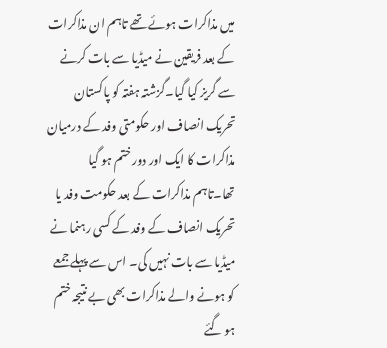میں مذاکرات ہوئے تھے تاہم ان مذاکرات کے بعد فریقین نے میڈیا سے بات کرنے سے گریز کیا گیا۔گزشتہ ہفتہ کو پاکستان تحریک انصاف اور حکومتی وفد کے درمیان مذاکرات کا ایک اور دور ختم ہو گیا تھا۔تاہم مذاکرات کے بعد حکومت وفد یا تحریک انصاف کے وفد کے کسی رہنما نے میڈیا سے بات نہیں کی۔ اس سے پہلے جمعے کو ہونے والے مذاکرات بھی بے نتیجہ ختم ہو گئے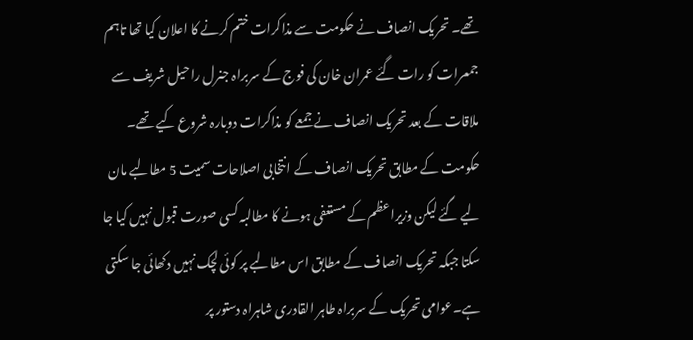تھے۔ تحریک انصاف نے حکومت سے مذاکرات ختم کرنے کا اعلان کیا تھا تاہم جمعرات کو رات گئے عمران خان کی فوج کے سربراہ جنرل راحیل شریف سے ملاقات کے بعد تحریک انصاف نے جمعے کو مذاکرات دوبارہ شروع کیے تھے۔ حکومت کے مطابق تحریک انصاف کے انتخابی اصلاحات سمیت 5 مطالبے مان لیے گئے لیکن وزیراعظم کے مستعفی ہونے کا مطالبہ کسی صورت قبول نہیں کیا جا سکتا جبکہ تحریک انصاف کے مطابق اس مطالبے پر کوئی لچک نہیں دکھائی جا سکتی ہے۔عوامی تحریک کے سربراہ طاہر القادری شاہراہ دستور پر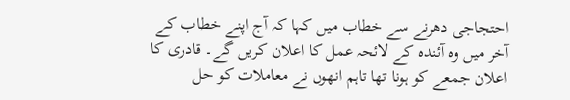احتجاجی دھرنے سے خطاب میں کہا کہ آج اپنے خطاب کے آخر میں وہ آئندہ کے لائحہ عمل کا اعلان کریں گے۔ قادری کا اعلان جمعے کو ہونا تھا تاہم انھوں نے معاملات کو حل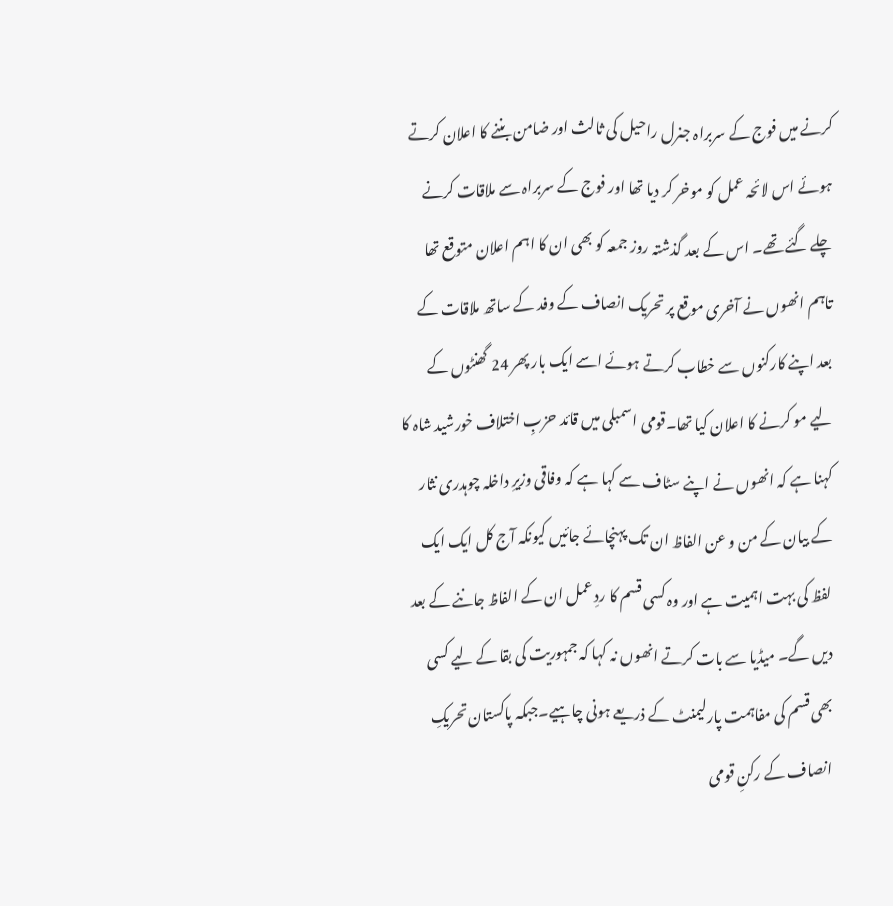کرنے میں فوج کے سربراہ جنرل راحیل کی ثالث اور ضامن بننے کا اعلان کرتے ہوئے اس لائحہ عمل کو موخر کر دیا تھا اور فوج کے سربراہ سے ملاقات کرنے چلے گئے تھے۔ اس کے بعد گذشتہ روز جمعہ کو بھی ان کا اہم اعلان متوقع تھا تاہم انھوں نے آخری موقع پر تحریک انصاف کے وفد کے ساتھ ملاقات کے بعد اپنے کارکنوں سے خطاب کرتے ہوئے اسے ایک بار پھر 24 گھنٹوں کے لیے مو کرنے کا اعلان کیا تھا۔قومی اسمبلی میں قائد حزبِ اختلاف خورشید شاہ کا کہنا ہے کہ انھوں نے اپنے سٹاف سے کہا ہے کہ وفاقی وزیرِ داخلہ چوہدری نثار کے بیان کے من و عن الفاظ ان تک پہنچائے جائیں کیونکہ آج کل ایک ایک لفظ کی بہت اہمیت ہے اور وہ کسی قسم کا ردِ عمل ان کے الفاظ جاننے کے بعد دیں گے۔ میڈیا سے بات کرتے انھوں نہ کہا کہ جمہوریت کی بقا کے لیے کسی بھی قسم کی مفاہمت پارلیمنٹ کے ذریعے ہونی چاہیے۔جبکہ پاکستان تحریکِ انصاف کے رکنِ قومی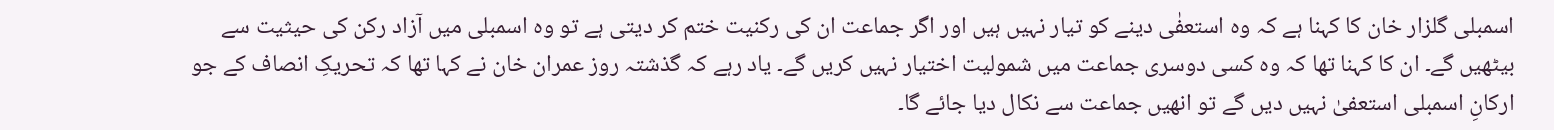اسمبلی گلزار خان کا کہنا ہے کہ وہ استعفٰی دینے کو تیار نہیں ہیں اور اگر جماعت ان کی رکنیت ختم کر دیتی ہے تو وہ اسمبلی میں آزاد رکن کی حیثیت سے بیٹھیں گے۔ ان کا کہنا تھا کہ وہ کسی دوسری جماعت میں شمولیت اختیار نہیں کریں گے۔ یاد رہے کہ گذشتہ روز عمران خان نے کہا تھا کہ تحریکِ انصاف کے جو ارکانِ اسمبلی استعفیٰ نہیں دیں گے تو انھیں جماعت سے نکال دیا جائے گا۔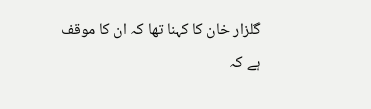گلزار خان کا کہنا تھا کہ ان کا موقف ہے کہ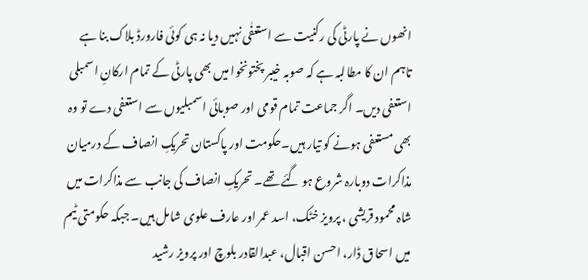انھوں نے پارٹی کی رکنیت سے استعفٰی نہیں دیا نہ ہی کوئی فارورڈ بلاک بنا ہے تاہم ان کا مطالبہ ہے کہ صوبہ خیبر پختونخوا میں بھی پارٹی کے تمام ارکانِ اسمبلی استعفی دیں۔ اگر جماعت تمام قومی اور صوبائی اسمبلیوں سے استعفی دے تو وہ بھی مستعفی ہونے کو تیار ہیں۔حکومت اور پاکستان تحریکِ انصاف کے درمیان مذاکرات دوبارہ شروع ہو گئے تھے۔ تحریکِ انصاف کی جانب سے مذاکرات میں شاہ محمود قریشی ، پرویز خٹک، اسد عمر اور عارف علوی شامل ہیں۔ جبکہ حکومتی ٹیم میں اسحاق ڈار، احسن اقبال، عبدالقادر بلوچ اور پرویز رشید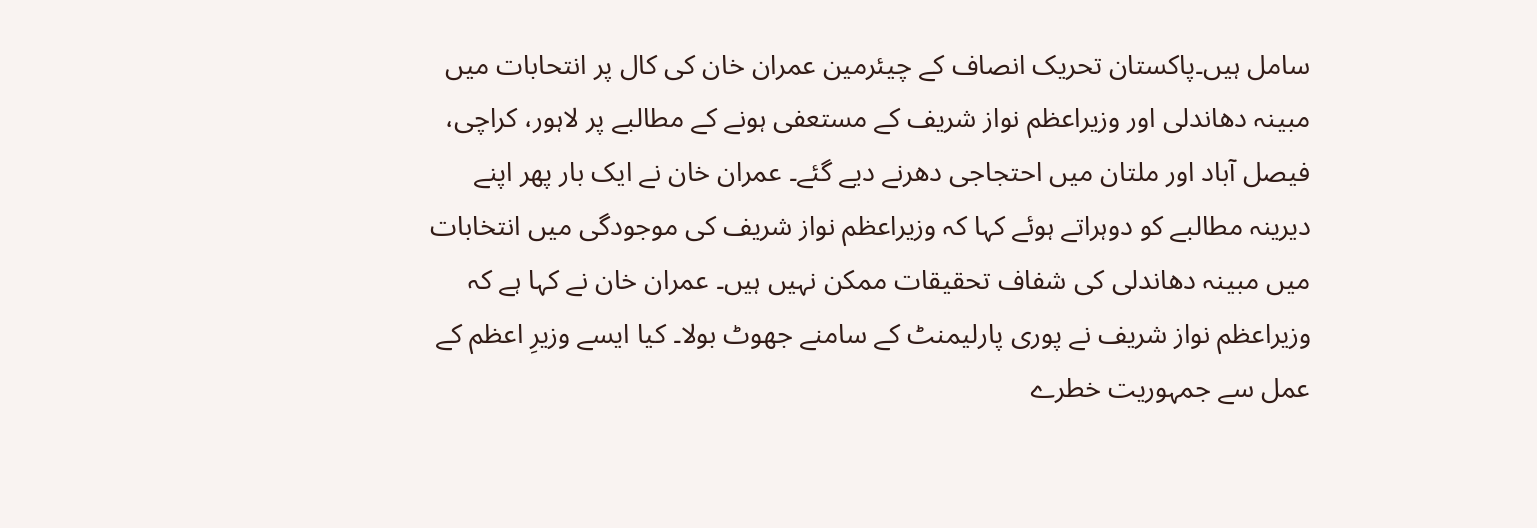سامل ہیں۔پاکستان تحریک انصاف کے چیئرمین عمران خان کی کال پر انتحابات میں مبینہ دھاندلی اور وزیراعظم نواز شریف کے مستعفی ہونے کے مطالبے پر لاہور، کراچی، فیصل آباد اور ملتان میں احتجاجی دھرنے دیے گئے۔ عمران خان نے ایک بار پھر اپنے دیرینہ مطالبے کو دوہراتے ہوئے کہا کہ وزیراعظم نواز شریف کی موجودگی میں انتخابات میں مبینہ دھاندلی کی شفاف تحقیقات ممکن نہیں ہیں۔ عمران خان نے کہا ہے کہ وزیراعظم نواز شریف نے پوری پارلیمنٹ کے سامنے جھوٹ بولا۔ کیا ایسے وزیرِ اعظم کے عمل سے جمہوریت خطرے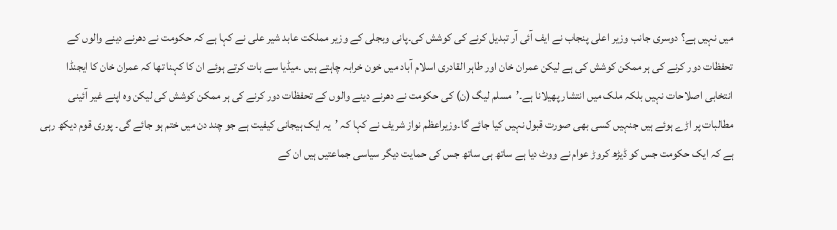میں نہیں ہے؟ دوسری جانب وزیر اعلی پنجاب نے ایف آئی آر تبدیل کرنے کی کوشش کی۔پانی وبجلی کے وزیر مملکت عابد شیر علی نے کہا ہے کہ حکومت نے دھرنے دینے والوں کے تحفظات دور کرنے کی ہر ممکن کوشش کی ہے لیکن عمران خان اور طاہر القادری اسلام آباد میں خون خرابہ چاہتے ہیں ۔میڈیا سے بات کرتے ہوئے ان کا کہنا تھا کہ عمران خان کا ایجنڈا انتخابی اصلاحات نہیں بلکہ ملک میں انتشار پھیلانا ہے۔’مسلم لیگ (ن) کی حکومت نے دھرنے دینے والوں کے تحفظات دور کرنے کی ہر ممکن کوشش کی لیکن وہ اپنے غیر آئینی مطالبات پر اڑے ہوئے ہیں جنہیں کسی بھی صورت قبول نہیں کیا جائے گا۔وزیراعظم نواز شریف نے کہا کہ ’یہ ایک ہیجانی کیفیت ہے جو چند دن میں ختم ہو جائے گی۔ پوری قوم دیکھ رہی ہے کہ ایک حکومت جس کو ڈیڑھ کروڑ عوام نے ووٹ دیا ہے ساتھ ہی ساتھ جس کی حمایت دیگر سیاسی جماعتیں ہیں ان کے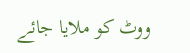ووٹ کو ملایا جائے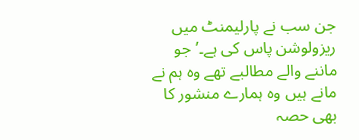جن سب نے پارلیمنٹ میں ریزولوشن پاس کی ہے۔’جو ماننے والے مطالبے تھے وہ ہم نے مانے ہیں وہ ہمارے منشور کا بھی حصہ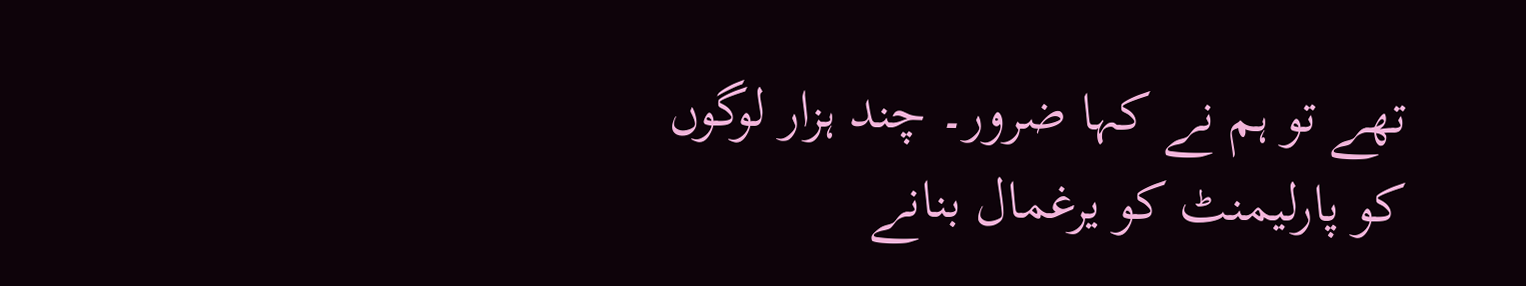تھے تو ہم نے کہا ضرور۔ چند ہزار لوگوں کو پارلیمنٹ کو یرغمال بنانے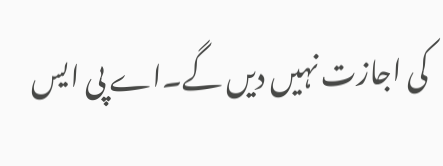کی اجازت نہیں دیں گے۔اے پی ایس